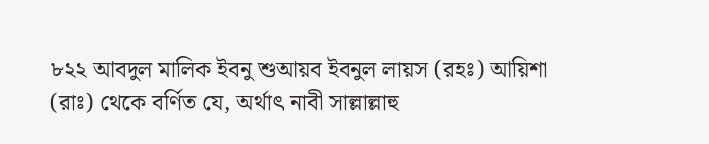৮২২ আবদুল মালিক ইবনু শুআয়ব ইবনুল লায়স (রহঃ) আয়িশা (রাঃ) থেকে বর্ণিত যে, অর্থাৎ নাবী সাল্লাল্লাহু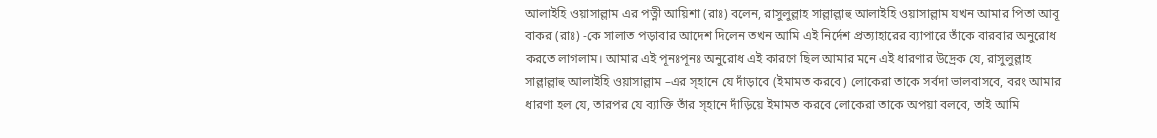আলাইহি ওয়াসাল্লাম এর পত্নী আয়িশা (রাঃ) বলেন, রাসুলুল্লাহ সাল্লাল্লাহু আলাইহি ওয়াসাল্লাম যখন আমার পিতা আবূ বাকর (রাঃ) -কে সালাত পড়াবার আদেশ দিলেন তখন আমি এই নির্দেশ প্রত্যাহারের ব্যাপারে তাঁকে বারবার অনুরোধ করতে লাগলাম। আমার এই পূনঃপূনঃ অনুরোধ এই কারণে ছিল আমার মনে এই ধারণার উদ্রেক যে, রাসুলুল্লাহ সাল্লাল্লাহু আলাইহি ওয়াসাল্লাম –এর স্হানে যে দাঁড়াবে (ইমামত করবে) লোকেরা তাকে সর্বদা ভালবাসবে, বরং আমার ধারণা হল যে, তারপর যে ব্যাক্তি তাঁর স্হানে দাঁড়িয়ে ইমামত করবে লোকেরা তাকে অপয়া বলবে, তাই আমি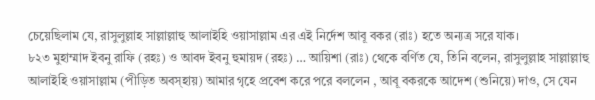চেয়েছিলাম যে, রাসুলুল্লাহ সাল্লাল্লাহু আলাইহি ওয়াসাল্লাম এর এই নির্দেশ আবূ বকর (রাঃ) হতে অন্যত্র সরে যাক।
৮২৩ মুহাম্মাদ ইবনু রাফি (রহঃ) ও আবদ ইবনু হুমায়দ (রহঃ) … আয়িশা (রাঃ) থেকে বর্ণিত যে, তিনি বলেন, রাসুলুল্লাহ সাল্লাল্লাহু আলাইহি ওয়াসাল্লাম (পীড়িত অবস্হায়) আমার গৃহে প্রবেশ করে পরে বললেন , আবূ বকরকে আদেশ (শুনিয়ে) দাও, সে যেন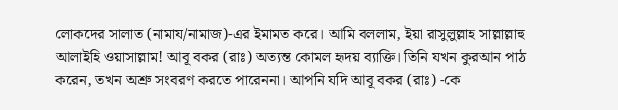লোকদের সালাত (নামায/নামাজ)-এর ইমামত করে। আমি বললাম, ইয়া রাসুলুল্লাহ সাল্লাল্লাহু আলাইহি ওয়াসাল্লাম! আবূ বকর (রাঃ) অত্যন্ত কোমল হৃদয় ব্যাক্তি। তিনি যখন কুরআন পাঠ করেন, তখন অশ্রু সংবরণ করতে পারেননা। আপনি যদি আবূ বকর (রাঃ) -কে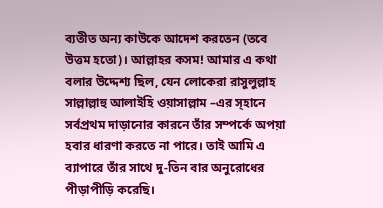ব্যতীত অন্য কাউকে আদেশ করতেন (তবে উত্তম হতো)। আল্লাহর কসম! আমার এ কথা বলার উদ্দেশ্য ছিল, যেন লোকেরা রাসুলুল্লাহ সাল্লাল্লাহু আলাইহি ওয়াসাল্লাম –এর স্হানে সর্বপ্রথম দাড়ানোর কারনে তাঁর সম্পর্কে অপয়া হবার ধারণা করতে না পারে। তাই আমি এ ব্যাপারে তাঁর সাথে দু-তিন বার অনুরোধের পীড়াপীড়ি করেছি।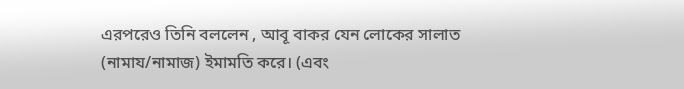এরপরেও তিনি বললেন , আবূ বাকর যেন লোকের সালাত (নামায/নামাজ) ইমামতি করে। (এবং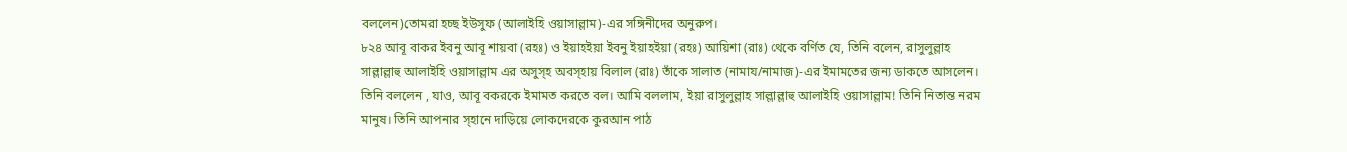বললেন)তোমরা হচ্ছ ইউসুফ (আলাইহি ওয়াসাল্লাম)-এর সঙ্গিনীদের অনুরুপ।
৮২৪ আবূ বাকর ইবনু আবূ শায়বা (রহঃ) ও ইয়াহইয়া ইবনু ইয়াহইয়া (রহঃ) আয়িশা (রাঃ) থেকে বর্ণিত যে, তিনি বলেন, রাসুলুল্লাহ সাল্লাল্লাহু আলাইহি ওয়াসাল্লাম এর অসুস্হ অবস্হায় বিলাল (রাঃ) তাঁকে সালাত (নামায/নামাজ)-এর ইমামতের জন্য ডাকতে আসলেন। তিনি বললেন , যাও, আবূ বকরকে ইমামত করতে বল। আমি বললাম, ইয়া রাসুলুল্লাহ সাল্লাল্লাহু আলাইহি ওয়াসাল্লাম! তিনি নিতান্ত নরম মানুষ। তিনি আপনার স্হানে দাড়িয়ে লোকদেরকে কুরআন পাঠ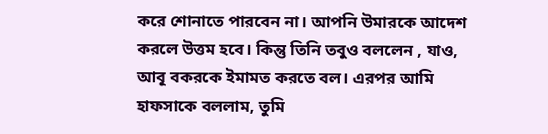করে শোনাতে পারবেন না। আপনি উমারকে আদেশ করলে উত্তম হবে। কিন্তু তিনি তবুও বললেন , যাও, আবূ বকরকে ইমামত করতে বল। এরপর আমি হাফসাকে বললাম, তুমি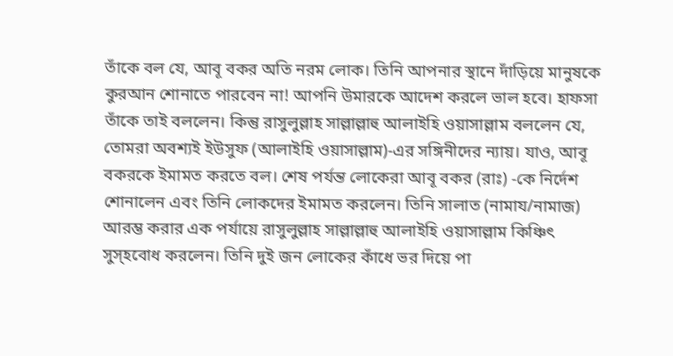তাঁকে বল যে, আবূ বকর অতি নরম লোক। তিনি আপনার স্থানে দাঁড়িয়ে মানুষকে কুরআন শোনাতে পারবেন না! আপনি উমারকে আদেশ করলে ভাল হবে। হাফসা তাঁকে তাই বললেন। কিন্তু রাসুলুল্লাহ সাল্লাল্লাহু আলাইহি ওয়াসাল্লাম বললেন যে, তোমরা অবশ্যই ইউসুফ (আলাইহি ওয়াসাল্লাম)-এর সঙ্গিনীদের ন্যায়। যাও, আবূ বকরকে ইমামত করতে বল। শেষ পর্যন্ত লোকেরা আবূ বকর (রাঃ) -কে নির্দেশ শোনালেন এবং তিনি লোকদের ইমামত করলেন। তিনি সালাত (নামায/নামাজ) আরম্ভ করার এক পর্যায়ে রাসুলুল্লাহ সাল্লাল্লাহু আলাইহি ওয়াসাল্লাম কিঞ্চিৎ সুস্হবোধ করলেন। তিনি দুই জন লোকের কাঁধে ভর দিয়ে পা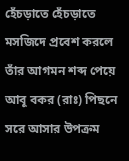হেঁচড়াতে হেঁচড়াতে মসজিদে প্রবেশ করলে তাঁর আগমন শব্দ পেয়ে আবূ বকর (রাঃ) পিছনে সরে আসার উপক্রম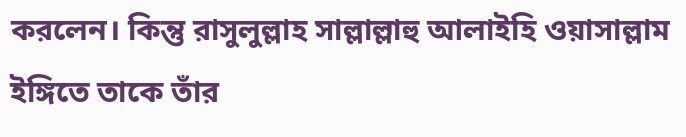করলেন। কিন্তু রাসুলুল্লাহ সাল্লাল্লাহু আলাইহি ওয়াসাল্লাম ইঙ্গিতে তাকে তাঁর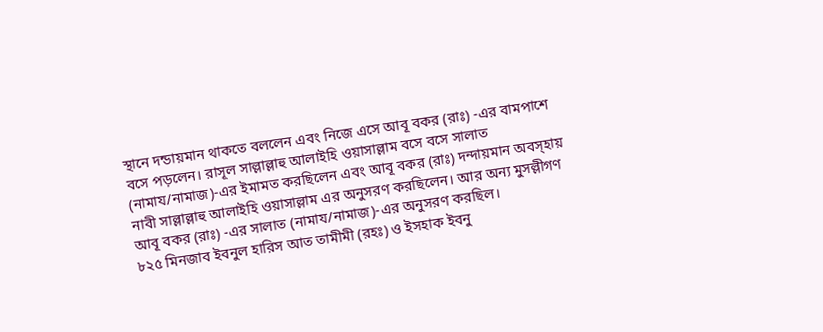স্থানে দন্ডায়মান থাকতে বললেন এবং নিজে এসে আবূ বকর (রাঃ) -এর বামপাশে বসে পড়লেন। রাসূল সাল্লাল্লাহু আলাইহি ওয়াসাল্লাম বসে বসে সালাত (নামায/নামাজ)-এর ইমামত করছিলেন এবং আবূ বকর (রাঃ) দন্দায়মান অবস্হায় নাবী সাল্লাল্লাহু আলাইহি ওয়াসাল্লাম এর অনুসরণ করছিলেন। আর অন্য মুসল্লীগণ আবূ বকর (রাঃ) -এর সালাত (নামায/নামাজ)-এর অনুসরণ করছিল।
৮২৫ মিনজাব ইবনুল হারিস আত তামীমী (রহঃ) ও ইসহাক ইবনু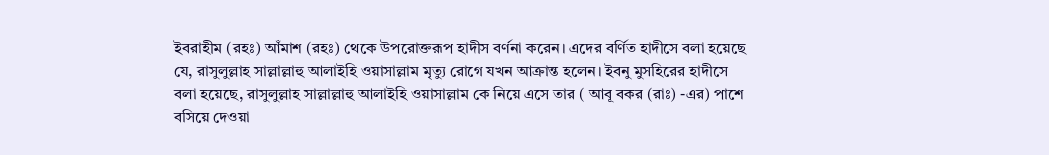ইবরাহীম (রহঃ) আঁমাশ (রহঃ) থেকে উপরোক্তরূপ হাদীস বর্ণনা করেন। এদের বর্ণিত হাদীসে বলা হয়েছে যে, রাসুলুল্লাহ সাল্লাল্লাহু আলাইহি ওয়াসাল্লাম মৃত্যু রোগে যখন আক্রান্ত হলেন। ইবনু মুসহিরের হাদীসে বলা হয়েছে, রাসুলুল্লাহ সাল্লাল্লাহু আলাইহি ওয়াসাল্লাম কে নিয়ে এসে তার ( আবূ বকর (রাঃ) -এর) পাশে বসিয়ে দেওয়া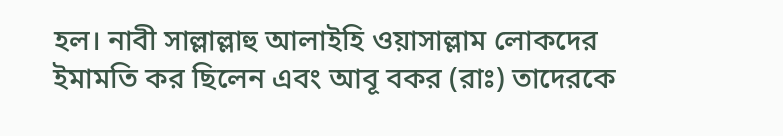হল। নাবী সাল্লাল্লাহু আলাইহি ওয়াসাল্লাম লোকদের ইমামতি কর ছিলেন এবং আবূ বকর (রাঃ) তাদেরকে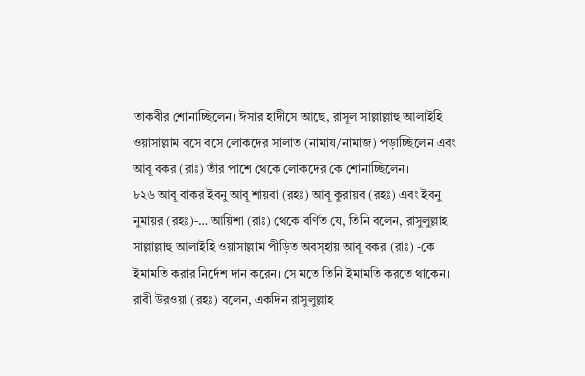তাকবীর শোনাচ্ছিলেন। ঈসার হাদীসে আছে, রাসূল সাল্লাল্লাহু আলাইহি ওয়াসাল্লাম বসে বসে লোকদের সালাত (নামায/নামাজ) পড়াচ্ছিলেন এবং আবূ বকর (রাঃ) তাঁর পাশে থেকে লোকদের কে শোনাচ্ছিলেন।
৮২৬ আবূ বাকর ইবনু আবূ শায়বা (রহঃ) আবূ কুরায়ব (রহঃ) এবং ইবনু নুমায়র (রহঃ)-… আয়িশা (রাঃ) থেকে বর্ণিত যে, তিনি বলেন, রাসুলুল্লাহ সাল্লাল্লাহু আলাইহি ওয়াসাল্লাম পীড়িত অবস্হায় আবূ বকর (রাঃ) -কে ইমামতি করার নির্দেশ দান করেন। সে মতে তিনি ইমামতি করতে থাকেন। রাবী উরওয়া (রহঃ) বলেন, একদিন রাসুলুল্লাহ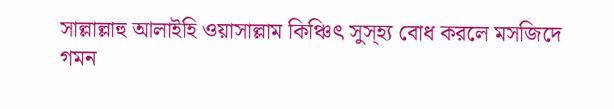সাল্লাল্লাহু আলাইহি ওয়াসাল্লাম কিঞ্চিৎ সুস্হ্য বোধ করলে মসজিদে গমন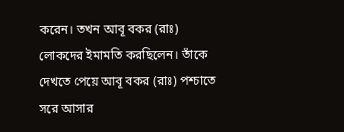করেন। তখন আবূ বকর (রাঃ) লোকদের ইমামতি করছিলেন। তাঁকে দেখতে পেয়ে আবূ বকর (রাঃ) পশ্চাতে সরে আসার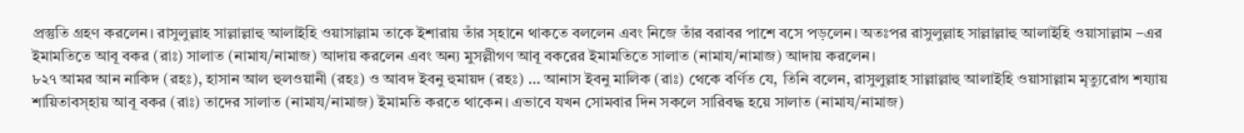প্রস্তুতি গ্রহণ করলেন। রাসুলুল্লাহ সাল্লাল্লাহু আলাইহি ওয়াসাল্লাম তাকে ইশারায় তাঁর স্হানে থাকতে বললেন এবং নিজে তাঁর বরাবর পাশে বসে পড়লেন। অতঃপর রাসুলুল্লাহ সাল্লাল্লাহু আলাইহি ওয়াসাল্লাম –এর ইমামতিতে আবূ বকর (রাঃ) সালাত (নামায/নামাজ) আদায় করলেন এবং অন্য মুসল্লীগণ আবূ বকরের ইমামতিতে সালাত (নামায/নামাজ) আদায় করলেন।
৮২৭ আমর আন নাকিদ (রহঃ), হাসান আল হুলওয়ানী (রহঃ) ও আবদ ইবনু হুমায়দ (রহঃ) … আনাস ইবনু মালিক (রাঃ) থেকে বর্ণিত যে, তিনি বলেন, রাসুলুল্লাহ সাল্লাল্লাহু আলাইহি ওয়াসাল্লাম মৃত্যুরোগ শয্যায় শায়িতাবস্হায় আবূ বকর (রাঃ) তাদের সালাত (নামায/নামাজ) ইমামতি করতে থাকেন। এভাবে যখন সোমবার দিন সকলে সারিবদ্ধ হয়ে সালাত (নামায/নামাজ)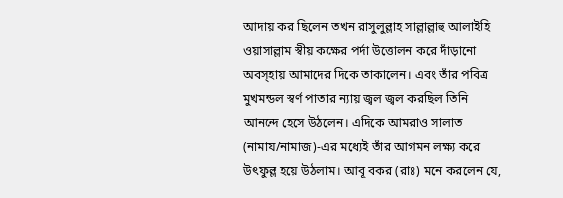আদায় কর ছিলেন তখন রাসুলুল্লাহ সাল্লাল্লাহু আলাইহি ওয়াসাল্লাম স্বীয় কক্ষের পর্দা উত্তোলন করে দাঁড়ানো অবস্হায় আমাদের দিকে তাকালেন। এবং তাঁর পবিত্র মুখমন্ডল স্বর্ণ পাতার ন্যায় জ্বল জ্বল করছিল তিনি আনন্দে হেসে উঠলেন। এদিকে আমরাও সালাত (নামায/নামাজ)-এর মধ্যেই তাঁর আগমন লক্ষ্য করে উৎফুল্ল হয়ে উঠলাম। আবূ বকর (রাঃ) মনে করলেন যে,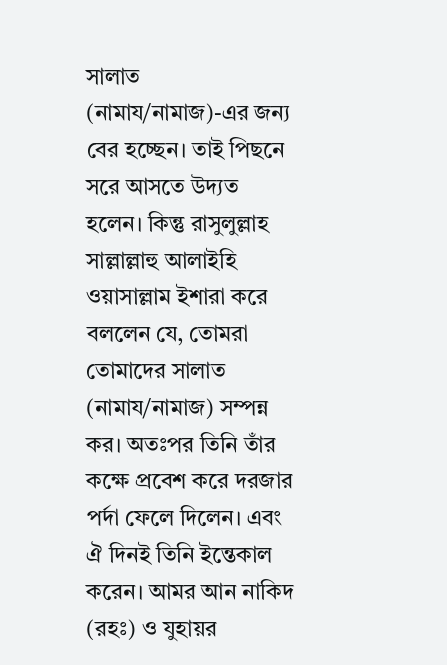সালাত (নামায/নামাজ)-এর জন্য বের হচ্ছেন। তাই পিছনে সরে আসতে উদ্যত হলেন। কিন্তু রাসুলুল্লাহ সাল্লাল্লাহু আলাইহি ওয়াসাল্লাম ইশারা করে বললেন যে, তোমরা তোমাদের সালাত (নামায/নামাজ) সম্পন্ন কর। অতঃপর তিনি তাঁর কক্ষে প্রবেশ করে দরজার পর্দা ফেলে দিলেন। এবং ঐ দিনই তিনি ইন্তেকাল করেন। আমর আন নাকিদ (রহঃ) ও যুহায়র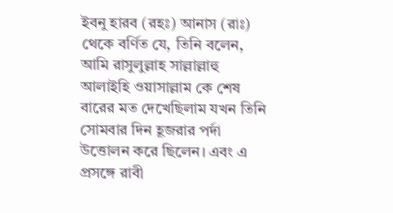ইবনু হারব (রহঃ) আনাস (রাঃ) থেকে বর্ণিত যে, তিনি বলেন, আমি রাসুলুল্লাহ সাল্লাল্লাহু আলাইহি ওয়াসাল্লাম কে শেষ বারের মত দেখেছিলাম যখন তিনি সোমবার দিন হূজরার পর্দা উত্তোলন করে ছিলেন। এবং এ প্রসঙ্গে রাবী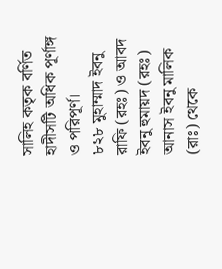সালিহ কতৃক বর্ণিত হাদীসটি অধিক পূর্ণাঙ্গ ও পরিপূর্ণ।
৮২৮ মুহাম্মাদ ইবনু রাফি (রহঃ) ও আবদ ইবনু হুমায়দ (রহঃ) আনাস ইবনু মালিক (রাঃ) থেকে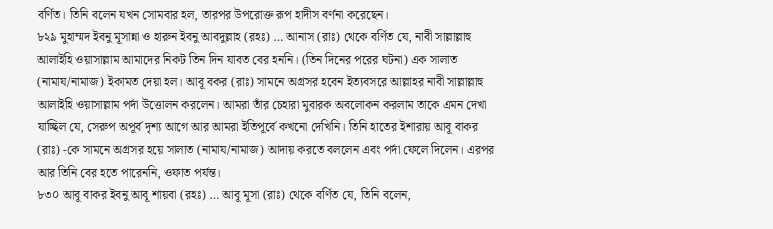বর্ণিত। তিনি বলেন যখন সোমবার হল, তারপর উপরোক্ত রূপ হাদীস বর্ণনা করেছেন।
৮২৯ মুহাম্মদ ইবনু মূসান্না ও হারুন ইবনু আবদুল্লাহ (রহঃ) … আনাস (রাঃ) থেকে বর্ণিত যে, নাবী সাল্লাল্লাহু আলাইহি ওয়াসাল্লাম আমাদের নিকট তিন দিন যাবত বের হননি। (তিন দিনের পরের ঘটনা) এক সালাত (নামায/নামাজ) ইকামত দেয়া হল। আবূ বকর (রাঃ) সামনে অগ্রসর হবেন ইত্যবসরে আল্লাহর নাবী সাল্লাল্লাহু আলাইহি ওয়াসাল্লাম পর্দা উত্তোলন করলেন। আমরা তাঁর চেহারা মুবারক অবলোকন করলাম তাকে এমন দেখা যাচ্ছিল যে, সেরুপ অপূর্ব দৃশ্য আগে আর আমরা ইতিপূর্বে কখনো দেখিনি। তিনি হাতের ইশারায় আবূ বাকর (রাঃ) -কে সামনে অগ্রসর হয়ে সালাত (নামায/নামাজ) আদায় করতে বললেন এবং পর্দা ফেলে দিলেন। এরপর আর তিনি বের হতে পারেননি, ওফাত পর্যন্ত।
৮৩০ আবূ বাকর ইবনু আবূ শায়বা (রহঃ) … আবূ মূসা (রাঃ) থেকে বর্ণিত যে, তিনি বলেন,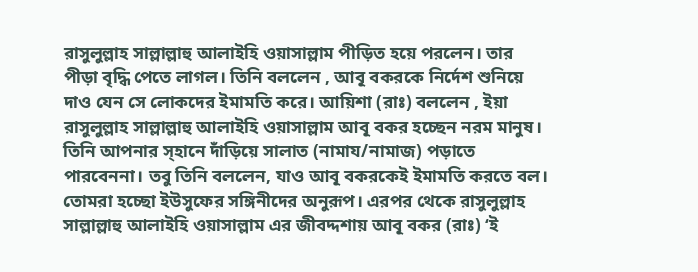রাসুলুল্লাহ সাল্লাল্লাহু আলাইহি ওয়াসাল্লাম পীড়িত হয়ে পরলেন। তার পীড়া বৃদ্ধি পেতে লাগল। তিনি বললেন , আবূ বকরকে নির্দেশ শুনিয়ে দাও যেন সে লোকদের ইমামতি করে। আয়িশা (রাঃ) বললেন , ইয়া রাসুলুল্লাহ সাল্লাল্লাহু আলাইহি ওয়াসাল্লাম আবূ বকর হচ্ছেন নরম মানুষ। তিনি আপনার স্হানে দাঁড়িয়ে সালাত (নামায/নামাজ) পড়াতে পারবেননা। তবু তিনি বললেন, যাও আবূ বকরকেই ইমামতি করতে বল। তোমরা হচ্ছো ইউসুফের সঙ্গিনীদের অনুরূপ। এরপর থেকে রাসুলুল্লাহ সাল্লাল্লাহু আলাইহি ওয়াসাল্লাম এর জীবদ্দশায় আবূ বকর (রাঃ) ‘ই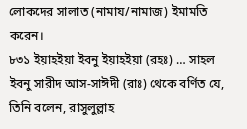লোকদের সালাত (নামায/নামাজ) ইমামতি করেন।
৮৩১ ইয়াহইয়া ইবনু ইয়াহইয়া (রহঃ) … সাহল ইবনু সারীদ আস-সাঈদী (রাঃ) থেকে বর্ণিত যে, তিনি বলেন, রাসুলুল্লাহ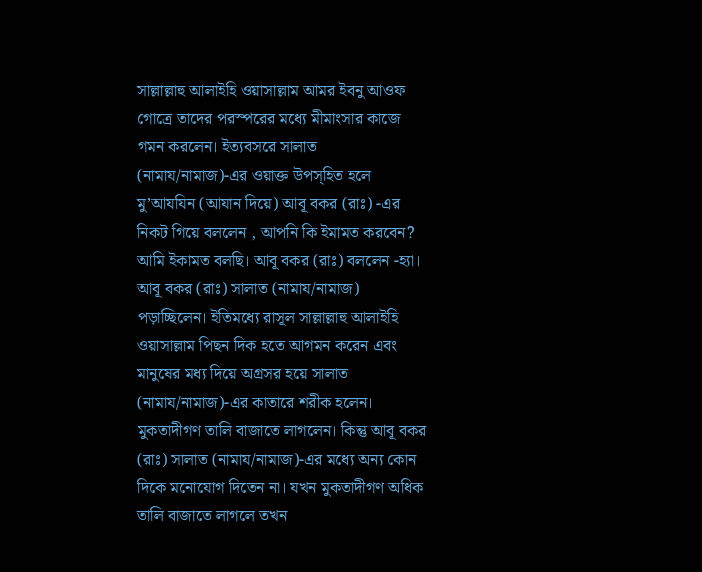সাল্লাল্লাহু আলাইহি ওয়াসাল্লাম আমর ইবনু আওফ গোত্রে তাদের পরস্পরের মধ্যে মীমাংসার কাজে গমন করলেন। ইত্যবসরে সালাত (নামায/নামাজ)-এর ওয়াক্ত উপস্হিত হলে মু’আযযিন (আযান দিয়ে) আবূ বকর (রাঃ) -এর নিকট গিয়ে বললেন , আপনি কি ইমামত করবেন? আমি ইকামত বলছি। আবূ বকর (রাঃ) বললেন -হ্যা। আবূ বকর (রাঃ) সালাত (নামায/নামাজ) পড়াচ্ছিলেন। ইতিমধ্যে রাসূল সাল্লাল্লাহু আলাইহি ওয়াসাল্লাম পিছন দিক হতে আগমন করেন এবং মানুষের মধ্য দিয়ে অগ্রসর হয়ে সালাত (নামায/নামাজ)-এর কাতারে শরীক হলেন। মুকতাদীগণ তালি বাজাতে লাগলেন। কিন্তু আবূ বকর (রাঃ) সালাত (নামায/নামাজ)-এর মধ্যে অন্য কোন দিকে মনোযোগ দিতেন না। যখন মুকতাদীগণ অধিক তালি বাজাতে লাগলে তখন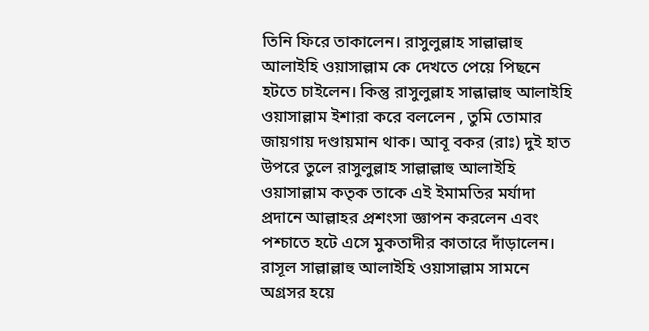তিনি ফিরে তাকালেন। রাসুলুল্লাহ সাল্লাল্লাহু আলাইহি ওয়াসাল্লাম কে দেখতে পেয়ে পিছনে হটতে চাইলেন। কিন্তু রাসুলুল্লাহ সাল্লাল্লাহু আলাইহি ওয়াসাল্লাম ইশারা করে বললেন , তুমি তোমার জায়গায় দণ্ডায়মান থাক। আবূ বকর (রাঃ) দুই হাত উপরে তুলে রাসুলুল্লাহ সাল্লাল্লাহু আলাইহি ওয়াসাল্লাম কতৃক তাকে এই ইমামতির মর্যাদা প্রদানে আল্লাহর প্রশংসা জ্ঞাপন করলেন এবং পশ্চাতে হটে এসে মুকতাদীর কাতারে দাঁড়ালেন। রাসূল সাল্লাল্লাহু আলাইহি ওয়াসাল্লাম সামনে অগ্রসর হয়ে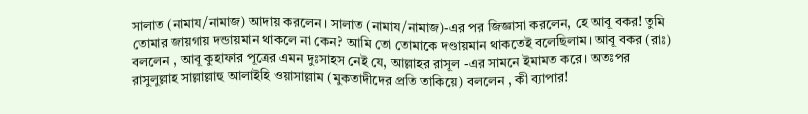সালাত (নামায/নামাজ) আদায় করলেন। সালাত (নামায/নামাজ)-এর পর জিজ্ঞাসা করলেন, হে আবূ বকর! তুমি তোমার জায়গায় দন্ডায়মান থাকলে না কেন? আমি তো তোমাকে দণ্ডায়মান থাকতেই বলেছিলাম। আবূ বকর (রাঃ) বললেন , আবূ কুহাফার পূত্রের এমন দুঃসাহস নেই যে, আল্লাহর রাসূল -এর সামনে ইমামত করে। অতঃপর রাসুলুল্লাহ সাল্লাল্লাহু আলাইহি ওয়াসাল্লাম (মুকতাদীদের প্রতি তাকিয়ে) বললেন , কী ব্যাপার!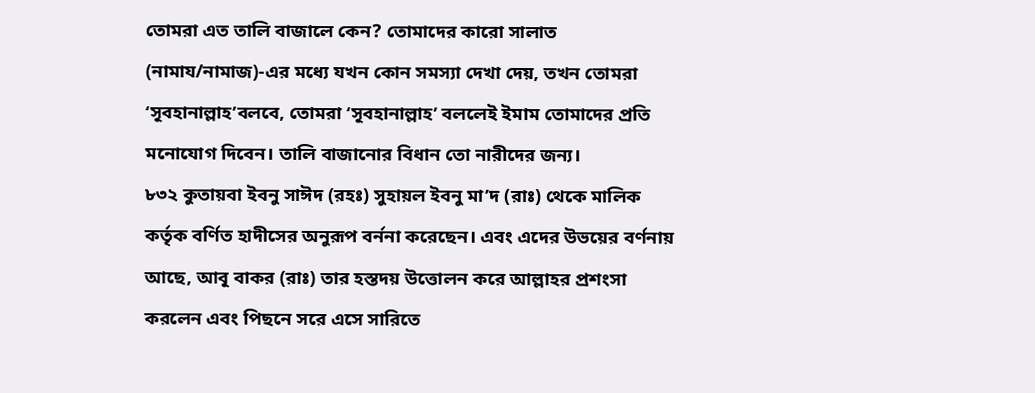তোমরা এত তালি বাজালে কেন? তোমাদের কারো সালাত (নামায/নামাজ)-এর মধ্যে যখন কোন সমস্যা দেখা দেয়, তখন তোমরা ‘সূবহানাল্লাহ’বলবে, তোমরা ‘সূবহানাল্লাহ’ বললেই ইমাম তোমাদের প্রতি মনোযোগ দিবেন। তালি বাজানোর বিধান তো নারীদের জন্য।
৮৩২ কুতায়বা ইবনু সাঈদ (রহঃ) সুহায়ল ইবনু মা’দ (রাঃ) থেকে মালিক কর্তৃক বর্ণিত হাদীসের অনুরূপ বর্ননা করেছেন। এবং এদের উভয়ের বর্ণনায় আছে, আবূ বাকর (রাঃ) তার হস্তদয় উত্তোলন করে আল্লাহর প্রশংসা করলেন এবং পিছনে সরে এসে সারিতে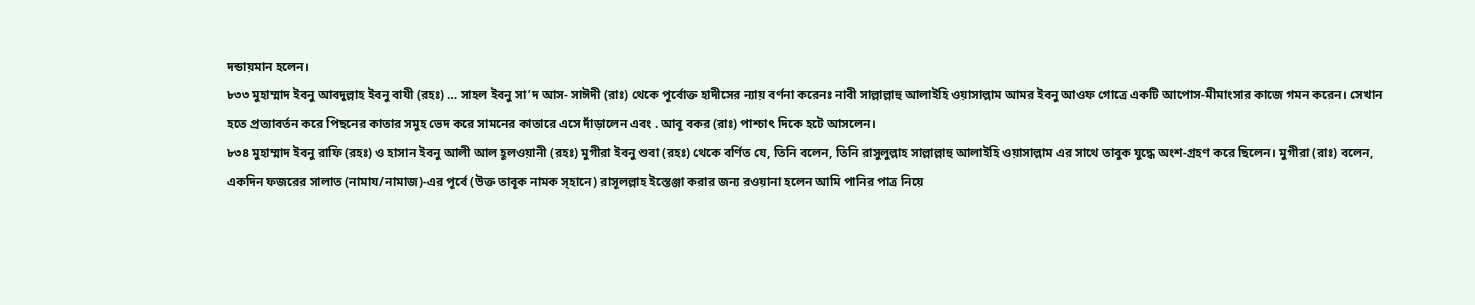দন্ডায়মান হলেন।
৮৩৩ মুহাম্মাদ ইবনু আবদুল্লাহ ইবনু বাযী (রহঃ) … সাহল ইবনু সা’দ আস- সাঈদী (রাঃ) থেকে পূর্বোক্ত হাদীসের ন্যায় বর্ণনা করেনঃ নাবী সাল্লাল্লাহু আলাইহি ওয়াসাল্লাম আমর ইবনু আওফ গোত্রে একটি আপোস-মীমাংসার কাজে গমন করেন। সেখান হতে প্রত্যাবর্তন করে পিছনের কাতার সমুহ ভেদ করে সামনের কাতারে এসে দাঁড়ালেন এবং . আবূ বকর (রাঃ) পাশ্চাৎ দিকে হটে আসলেন।
৮৩৪ মুহাম্মাদ ইবনু রাফি (রহঃ) ও হাসান ইবনু আলী আল হূলওয়ানী (রহঃ) মুগীরা ইবনু শুবা (রহঃ) থেকে বর্ণিত যে, তিনি বলেন, তিনি রাসুলুল্লাহ সাল্লাল্লাহু আলাইহি ওয়াসাল্লাম এর সাথে তাবুক যুদ্ধে অংশ-গ্রহণ করে ছিলেন। মুগীরা (রাঃ) বলেন, একদিন ফজরের সালাত (নামায/নামাজ)-এর পূর্বে (উক্ত তাবূক নামক স্হানে) রাসূলল্লাহ ইস্তেঞ্জা করার জন্য রওয়ানা হলেন আমি পানির পাত্র নিয়ে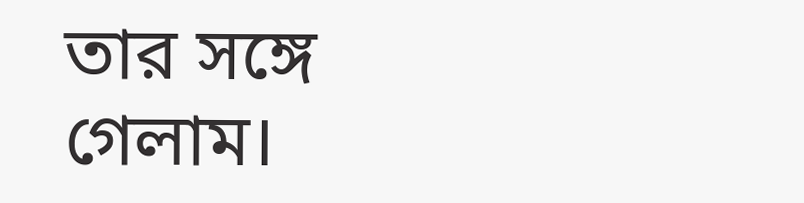তার সঙ্গে গেলাম।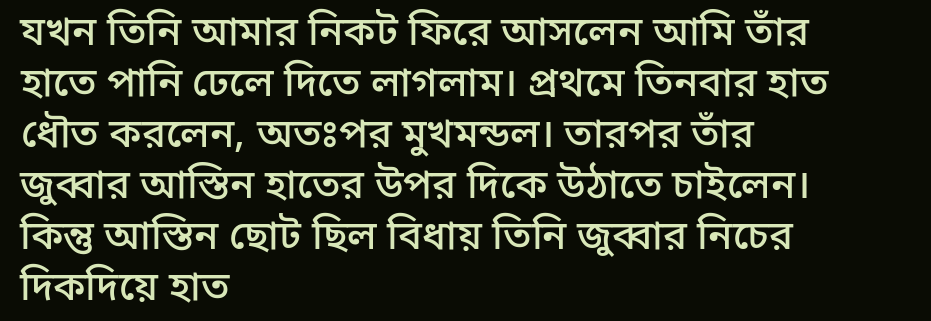যখন তিনি আমার নিকট ফিরে আসলেন আমি তাঁর হাতে পানি ঢেলে দিতে লাগলাম। প্রথমে তিনবার হাত ধৌত করলেন, অতঃপর মুখমন্ডল। তারপর তাঁর জুব্বার আস্তিন হাতের উপর দিকে উঠাতে চাইলেন। কিন্তু আস্তিন ছোট ছিল বিধায় তিনি জুব্বার নিচের দিকদিয়ে হাত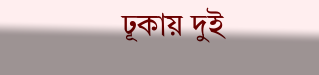ঢূকায় দুই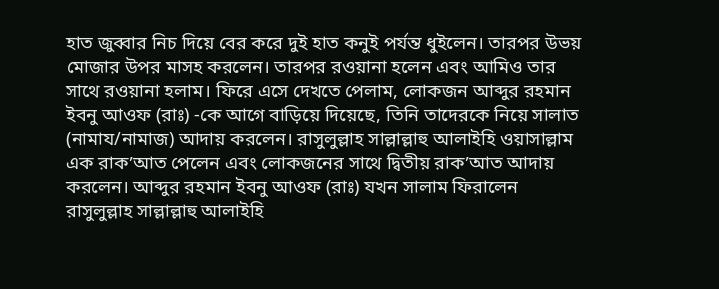হাত জুব্বার নিচ দিয়ে বের করে দুই হাত কনুই পর্যন্ত ধুইলেন। তারপর উভয় মোজার উপর মাসহ করলেন। তারপর রওয়ানা হলেন এবং আমিও তার সাথে রওয়ানা হলাম। ফিরে এসে দেখতে পেলাম, লোকজন আব্দুর রহমান ইবনু আওফ (রাঃ) -কে আগে বাড়িয়ে দিয়েছে, তিনি তাদেরকে নিয়ে সালাত (নামায/নামাজ) আদায় করলেন। রাসুলুল্লাহ সাল্লাল্লাহু আলাইহি ওয়াসাল্লাম এক রাক’আত পেলেন এবং লোকজনের সাথে দ্বিতীয় রাক’আত আদায় করলেন। আব্দুর রহমান ইবনু আওফ (রাঃ) যখন সালাম ফিরালেন রাসুলুল্লাহ সাল্লাল্লাহু আলাইহি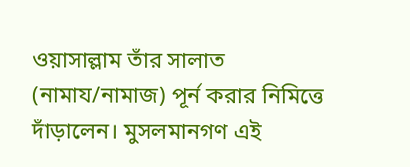ওয়াসাল্লাম তাঁর সালাত (নামায/নামাজ) পূর্ন করার নিমিত্তে দাঁড়ালেন। মুসলমানগণ এই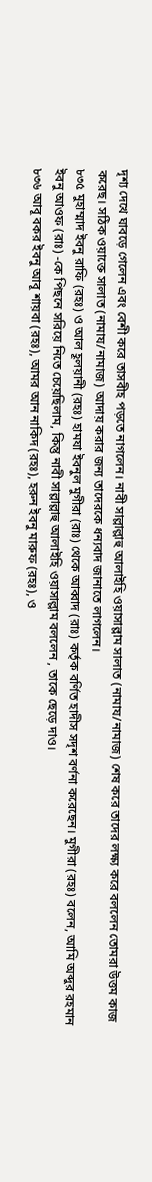দৃশ্য দেখে ঘাবড়ে গেলেন এবং বেশী করে তাসবীহ পড়তে নাগলেন। নাবী সাল্লাল্লাহু আলাইহি ওয়াসাল্লাম সালাত (নামায/নামাজ) শেষ করে তাদের লক্ষ্য করে বললেন তোমরা উত্তম কাজ করেছ। সঠিক ওয়াক্তে সালাত (নামায/নামাজ) আদায় করার জন্য তাদেরকে ধন্যবাদ জানাতে লাগলেন।
৮৩৫ মুহাম্মাদ ইবনু রাফি (রহঃ) ও আল হূলয়ানী (রহঃ) হামযা ইবনুল মুগীরা (রাঃ) থেকে আব্বাদ (রাঃ) কর্তৃক বর্ণিত হাদীস সদৃশ বর্ণনা করেছেন। মুগীরা (রহঃ) বলেন, আমি অব্দুর রহমান ইবনু আওফ (রাঃ) -কে পিছনে সরিয়ে নিতে চেয়েছিলাম, কিন্তু নাবী সাল্লাল্লাহু আলাইহি ওয়াসাল্লাম বললেন , তাকে ছেড়ে দাও।
৮৩৬ আবূ বকর ইবনু আবূ শায়বা (রহঃ), আমর আন নাকিদ (রহঃ), হরুন ইবনু মারুফ (রহঃ), ও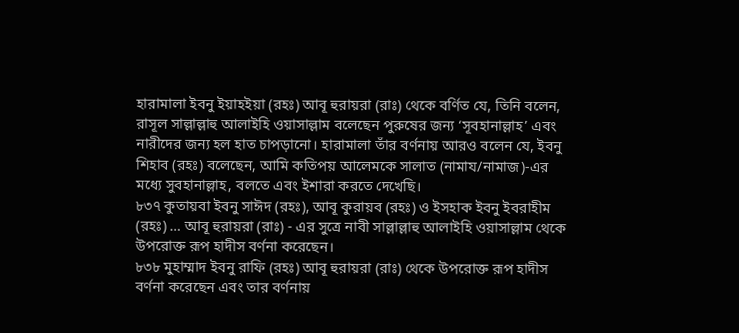হারামালা ইবনু ইয়াহইয়া (রহঃ) আবূ হুরায়রা (রাঃ) থেকে বর্ণিত যে, তিনি বলেন, রাসূল সাল্লাল্লাহু আলাইহি ওয়াসাল্লাম বলেছেন পুরুষের জন্য ‘সূবহানাল্লাহ’ এবং নারীদের জন্য হল হাত চাপড়ানো। হারামালা তাঁর বর্ণনায় আরও বলেন যে, ইবনু শিহাব (রহঃ) বলেছেন, আমি কতিপয় আলেমকে সালাত (নামায/নামাজ)-এর মধ্যে সুবহানাল্লাহ, বলতে এবং ইশারা করতে দেখেছি।
৮৩৭ কুতায়বা ইবনু সাঈদ (রহঃ), আবূ কুরায়ব (রহঃ) ও ইসহাক ইবনু ইবরাহীম (রহঃ) … আবূ হুরায়রা (রাঃ) - এর সুত্রে নাবী সাল্লাল্লাহু আলাইহি ওয়াসাল্লাম থেকে উপরোক্ত রূপ হাদীস বর্ণনা করেছেন।
৮৩৮ মুহাম্মাদ ইবনু রাফি (রহঃ) আবূ হুরায়রা (রাঃ) থেকে উপরোক্ত রূপ হাদীস বর্ণনা করেছেন এবং তার বর্ণনায়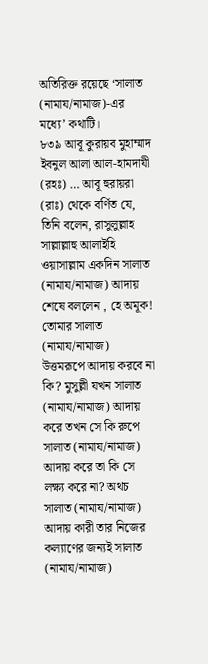অতিরিক্ত রয়েছে ‘সালাত (নামায/নামাজ)-এর মধ্যে’ কথাটি।
৮৩৯ আবূ কুরায়ব মুহাম্মাদ ইবনুল আলা আল-হামদাযী (রহঃ) … আবূ হুরায়রা (রাঃ) থেকে বর্ণিত যে, তিনি বলেন, রাসুলুল্লাহ সাল্লাল্লাহু আলাইহি ওয়াসাল্লাম একদিন সালাত (নামায/নামাজ) আদায় শেষে বললেন , হে অমূক! তোমার সালাত (নামায/নামাজ) উত্তমরূপে আদায় করবে না কি? মুসুল্লী যখন সালাত (নামায/নামাজ) আদায় করে তখন সে কি রুপে সালাত (নামায/নামাজ) আদায় করে তা কি সে লক্ষ্য করে না? অথচ সালাত (নামায/নামাজ) আদায় কারী তার নিজের কল্যাণের জন্যই সালাত (নামায/নামাজ)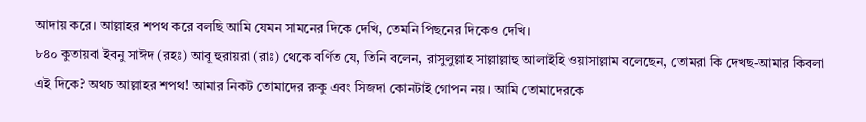আদায় করে। আল্লাহর শপথ করে বলছি আমি যেমন সামনের দিকে দেখি, তেমনি পিছনের দিকেও দেখি।
৮৪০ কুতায়বা ইবনু সাঈদ (রহঃ) আবূ হুরায়রা (রাঃ) থেকে বর্ণিত যে, তিনি বলেন, রাসুলুল্লাহ সাল্লাল্লাহু আলাইহি ওয়াসাল্লাম বলেছেন, তোমরা কি দেখছ-আমার কিবলা এই দিকে? অথচ আল্লাহর শপথ! আমার নিকট তোমাদের রুকু এবং সিজদা কোনটাই গোপন নয়। আমি তোমাদেরকে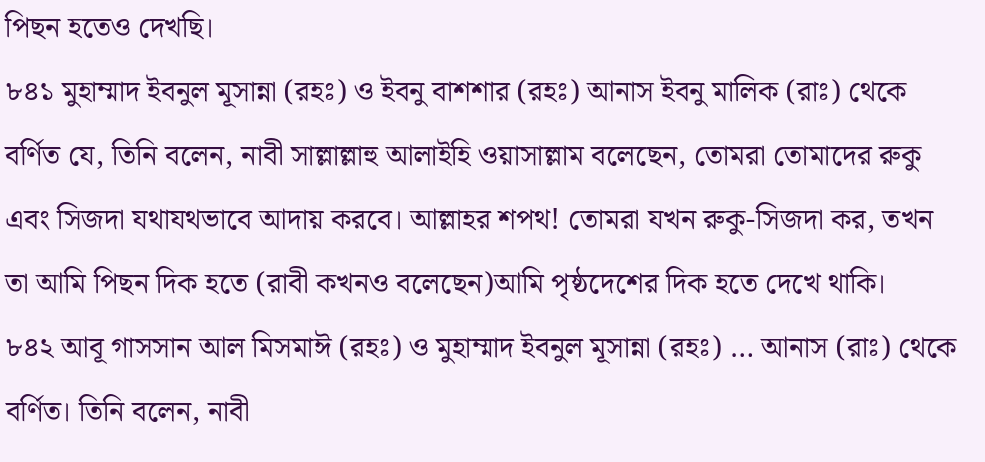পিছন হতেও দেখছি।
৮৪১ মুহাম্মাদ ইবনুল মূসান্না (রহঃ) ও ইবনু বাশশার (রহঃ) আনাস ইবনু মালিক (রাঃ) থেকে বর্ণিত যে, তিনি বলেন, নাবী সাল্লাল্লাহু আলাইহি ওয়াসাল্লাম বলেছেন, তোমরা তোমাদের রুকু এবং সিজদা যথাযথভাবে আদায় করবে। আল্লাহর শপথ! তোমরা যখন রুকু-সিজদা কর, তখন তা আমি পিছন দিক হতে (রাবী কখনও বলেছেন)আমি পৃষ্ঠদেশের দিক হতে দেখে থাকি।
৮৪২ আবূ গাসসান আল মিসমাঈ (রহঃ) ও মুহাম্মাদ ইবনুল মূসান্না (রহঃ) … আনাস (রাঃ) থেকে বর্ণিত। তিনি বলেন, নাবী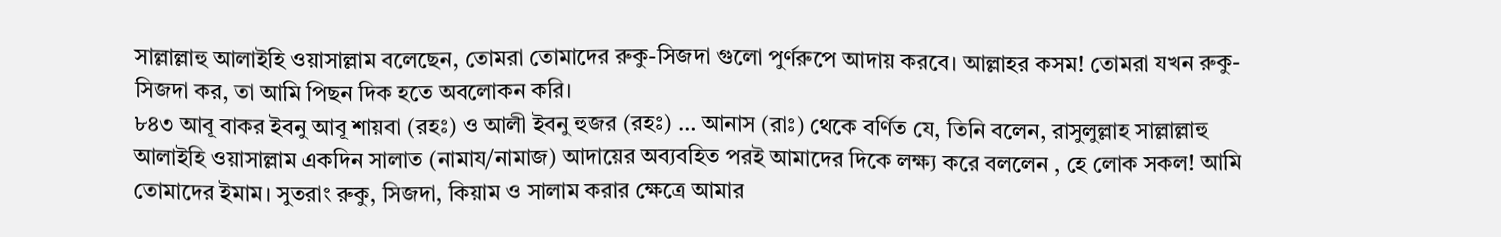সাল্লাল্লাহু আলাইহি ওয়াসাল্লাম বলেছেন, তোমরা তোমাদের রুকু-সিজদা গুলো পুর্ণরুপে আদায় করবে। আল্লাহর কসম! তোমরা যখন রুকু-সিজদা কর, তা আমি পিছন দিক হতে অবলোকন করি।
৮৪৩ আবূ বাকর ইবনু আবূ শায়বা (রহঃ) ও আলী ইবনু হুজর (রহঃ) … আনাস (রাঃ) থেকে বর্ণিত যে, তিনি বলেন, রাসুলুল্লাহ সাল্লাল্লাহু আলাইহি ওয়াসাল্লাম একদিন সালাত (নামায/নামাজ) আদায়ের অব্যবহিত পরই আমাদের দিকে লক্ষ্য করে বললেন , হে লোক সকল! আমি তোমাদের ইমাম। সুতরাং রুকু, সিজদা, কিয়াম ও সালাম করার ক্ষেত্রে আমার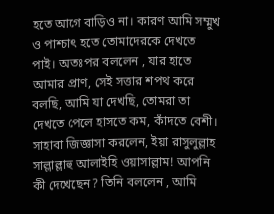হতে আগে বাড়িও না। কারণ আমি সম্মুখ ও পাশ্চাৎ হতে তোমাদেরকে দেখতে পাই। অতঃপর বললেন , যার হাতে আমার প্রাণ, সেই সত্তার শপথ করে বলছি, আমি যা দেখছি, তোমরা তা দেখতে পেলে হাসতে কম, কাঁদতে বেশী। সাহাবা জিজ্ঞাসা করলেন, ইয়া রাসুলুল্লাহ সাল্লাল্লাহু আলাইহি ওয়াসাল্লাম! আপনি কী দেখেছেন? তিনি বললেন , আমি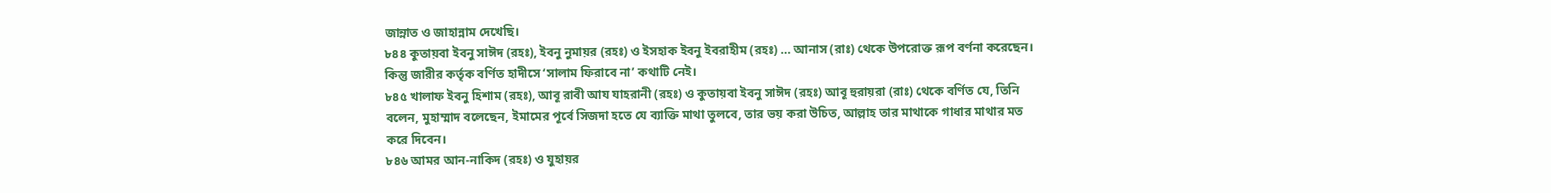জান্নাত ও জাহান্নাম দেখেছি।
৮৪৪ কুতায়বা ইবনু সাঈদ (রহঃ), ইবনু নুমায়র (রহঃ) ও ইসহাক ইবনু ইবরাহীম (রহঃ) … আনাস (রাঃ) থেকে উপরোক্ত রূপ বর্ণনা করেছেন। কিন্তু জারীর কর্তৃক বর্ণিত হাদীসে ‘সালাম ফিরাবে না’ কথাটি নেই।
৮৪৫ খালাফ ইবনু হিশাম (রহঃ), আবূ রাবী আয যাহরানী (রহঃ) ও কুতায়বা ইবনু সাঈদ (রহঃ) আবূ হুরায়রা (রাঃ) থেকে বর্ণিত যে, তিনি বলেন, মুহাম্মাদ বলেছেন, ইমামের পূর্বে সিজদা হতে যে ব্যাক্তি মাথা তুলবে, তার ভয় করা উচিত, আল্লাহ তার মাথাকে গাধার মাথার মত করে দিবেন।
৮৪৬ আমর আন-নাকিদ (রহঃ) ও যুহায়র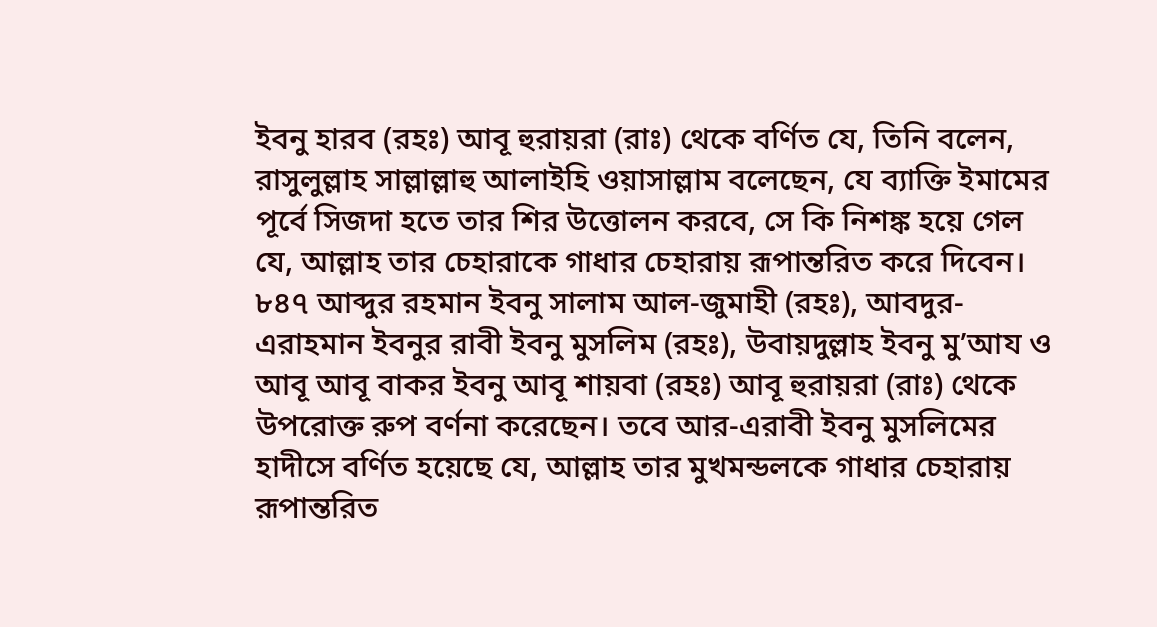ইবনু হারব (রহঃ) আবূ হুরায়রা (রাঃ) থেকে বর্ণিত যে, তিনি বলেন, রাসুলুল্লাহ সাল্লাল্লাহু আলাইহি ওয়াসাল্লাম বলেছেন, যে ব্যাক্তি ইমামের পূর্বে সিজদা হতে তার শির উত্তোলন করবে, সে কি নিশঙ্ক হয়ে গেল যে, আল্লাহ তার চেহারাকে গাধার চেহারায় রূপান্তরিত করে দিবেন।
৮৪৭ আব্দুর রহমান ইবনু সালাম আল-জুমাহী (রহঃ), আবদুর-এরাহমান ইবনুর রাবী ইবনু মুসলিম (রহঃ), উবায়দুল্লাহ ইবনু মু’আয ও আবূ আবূ বাকর ইবনু আবূ শায়বা (রহঃ) আবূ হুরায়রা (রাঃ) থেকে উপরোক্ত রুপ বর্ণনা করেছেন। তবে আর-এরাবী ইবনু মুসলিমের হাদীসে বর্ণিত হয়েছে যে, আল্লাহ তার মুখমন্ডলকে গাধার চেহারায় রূপান্তরিত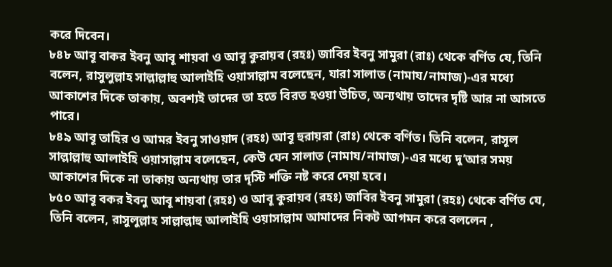করে দিবেন।
৮৪৮ আবূ বাকর ইবনু আবূ শায়বা ও আবূ কুরায়ব (রহঃ) জাবির ইবনু সামুরা (রাঃ) থেকে বর্ণিত যে, তিনি বলেন, রাসুলুল্লাহ সাল্লাল্লাহু আলাইহি ওয়াসাল্লাম বলেছেন, যারা সালাত (নামায/নামাজ)-এর মধ্যে আকাশের দিকে তাকায়, অবশ্যই তাদের তা হতে বিরত হওয়া উচিত, অন্যথায় তাদের দৃষ্টি আর না আসতে পারে।
৮৪৯ আবূ তাহির ও আমর ইবনু সাওয়াদ (রহঃ) আবূ হুরায়রা (রাঃ) থেকে বর্ণিত। তিনি বলেন, রাসূল সাল্লাল্লাহু আলাইহি ওয়াসাল্লাম বলেছেন, কেউ যেন সালাত (নামায/নামাজ)-এর মধ্যে দু’আর সময় আকাশের দিকে না তাকায় অন্যথায় তার দৃস্টি শক্তি নষ্ট করে দেয়া হবে।
৮৫০ আবূ বকর ইবনু আবূ শায়বা (রহঃ) ও আবূ কুরায়ব (রহঃ) জাবির ইবনু সামুরা (রহঃ) থেকে বর্ণিত যে, তিনি বলেন, রাসুলুল্লাহ সাল্লাল্লাহু আলাইহি ওয়াসাল্লাম আমাদের নিকট আগমন করে বললেন ,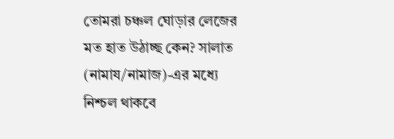তোমরা চঞ্চল ঘোড়ার লেজের মত হাত উঠাচ্ছ কেন? সালাত (নামায/নামাজ)-এর মধ্যে নিশ্চল থাকবে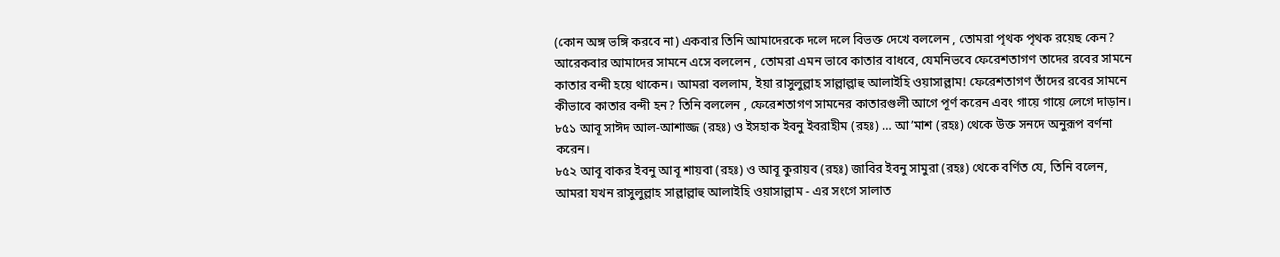(কোন অঙ্গ ভঙ্গি করবে না) একবার তিনি আমাদেরকে দলে দলে বিভক্ত দেখে বললেন , তোমরা পৃথক পৃথক রয়েছ কেন? আরেকবার আমাদের সামনে এসে বললেন , তোমরা এমন ভাবে কাতার বাধবে, যেমনিভবে ফেরেশতাগণ তাদের রবের সামনে কাতার বন্দী হয়ে থাকেন। আমরা বললাম, ইয়া রাসুলুল্লাহ সাল্লাল্লাহু আলাইহি ওয়াসাল্লাম! ফেরেশতাগণ তাঁদের রবের সামনে কীভাবে কাতার বন্দী হন? তিনি বললেন , ফেরেশতাগণ সামনের কাতারগুলী আগে পূর্ণ করেন এবং গায়ে গায়ে লেগে দাড়ান।
৮৫১ আবূ সাঈদ আল-আশাজ্জ (রহঃ) ও ইসহাক ইবনু ইবরাহীম (রহঃ) … আ’মাশ (রহঃ) থেকে উক্ত সনদে অনুরূপ বর্ণনা করেন।
৮৫২ আবূ বাকর ইবনু আবূ শায়বা (রহঃ) ও আবূ কুরায়ব (রহঃ) জাবির ইবনু সামুরা (রহঃ) থেকে বর্ণিত যে, তিনি বলেন, আমরা যখন রাসুলুল্লাহ সাল্লাল্লাহু আলাইহি ওয়াসাল্লাম - এর সংগে সালাত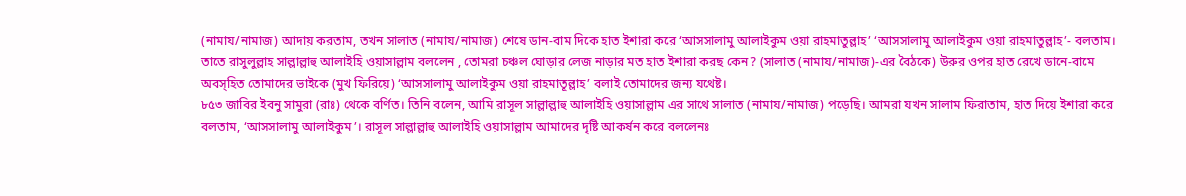(নামায/নামাজ) আদায় করতাম, তখন সালাত (নামায/নামাজ) শেষে ডান-বাম দিকে হাত ইশারা করে ‘আসসালামু আলাইকুম ওয়া রাহমাতুল্লাহ’ ‘আসসালামু আলাইকুম ওয়া রাহমাতুল্লাহ’- বলতাম। তাতে রাসুলুল্লাহ সাল্লাল্লাহু আলাইহি ওয়াসাল্লাম বললেন , তোমরা চঞ্চল ঘোড়ার লেজ নাড়ার মত হাত ইশারা করছ কেন? (সালাত (নামায/নামাজ)-এর বৈঠকে) উরুর ওপর হাত রেখে ডানে-বামে অবস্হিত তোমাদের ভাইকে (মুখ ফিরিয়ে) ‘আসসালামু আলাইকুম ওয়া রাহমাতূল্লাহ’ বলাই তোমাদের জন্য যথেষ্ট।
৮৫৩ জাবির ইবনু সামুরা (রাঃ) থেকে বর্ণিত। তিনি বলেন, আমি রাসূল সাল্লাল্লাহু আলাইহি ওয়াসাল্লাম এর সাথে সালাত (নামায/নামাজ) পড়েছি। আমরা যখন সালাম ফিরাতাম, হাত দিয়ে ইশারা করে বলতাম, ‘আসসালামু আলাইকুম’। রাসূল সাল্লাল্লাহু আলাইহি ওয়াসাল্লাম আমাদের দৃষ্টি আকর্ষন করে বললেনঃ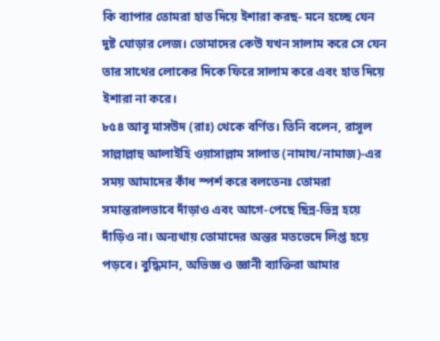কি ব্যাপার তোমরা হাত দিয়ে ইশারা করছ- মনে হচ্ছে যেন দুষ্ট ঘোড়ার লেজ। তোমাদের কেউ যখন সালাম করে সে যেন তার সাথের লোকের দিকে ফিরে সালাম করে এবং হাত দিয়ে ইশারা না করে।
৮৫৪ আবূ মাসউদ (রাঃ) থেকে বর্ণিত। তিনি বলেন, রাসূল সাল্লাল্লাহু আলাইহি ওয়াসাল্লাম সালাত (নামায/নামাজ)-এর সময় আমাদের কাঁধ স্পর্শ করে বলতেনঃ তোমরা সমান্তরালভাবে দাঁড়াও এবং আগে-পেছে ছিন্ন-ভিন্ন হয়ে দাঁড়িও না। অন্যথায় তোমাদের অন্তর মতভেদে লিপ্ত হয়ে পড়বে। বুদ্ধিমান, অভিজ্ঞ ও জ্ঞানী ব্যাক্তিরা আমার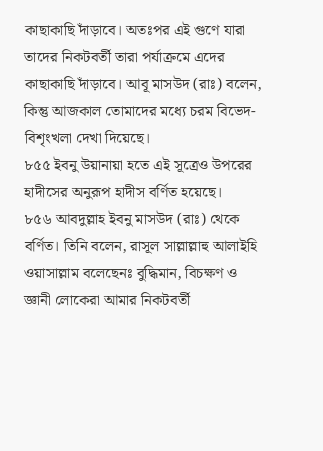কাছাকাছি দাঁড়াবে। অতঃপর এই গুণে যারা তাদের নিকটবর্তী তারা পর্যাক্রমে এদের কাছাকাছি দাঁড়াবে। আবূ মাসউদ (রাঃ) বলেন, কিন্তু আজকাল তোমাদের মধ্যে চরম বিভেদ-বিশৃংখলা দেখা দিয়েছে।
৮৫৫ ইবনু উয়ানায়া হতে এই সূত্রেও উপরের হাদীসের অনুরূপ হাদীস বর্ণিত হয়েছে।
৮৫৬ আবদুল্লাহ ইবনু মাসউদ (রাঃ) থেকে বর্ণিত। তিনি বলেন, রাসূল সাল্লাল্লাহু আলাইহি ওয়াসাল্লাম বলেছেনঃ বুদ্ধিমান, বিচক্ষণ ও জ্ঞানী লোকেরা আমার নিকটবর্তী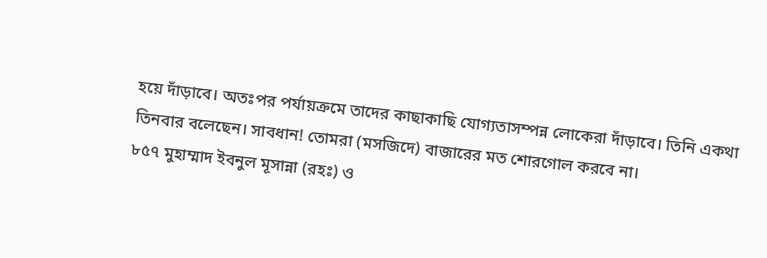হয়ে দাঁড়াবে। অতঃপর পর্যায়ক্রমে তাদের কাছাকাছি যোগ্যতাসম্পন্ন লোকেরা দাঁড়াবে। তিনি একথা তিনবার বলেছেন। সাবধান! তোমরা (মসজিদে) বাজারের মত শোরগোল করবে না।
৮৫৭ মুহাম্মাদ ইবনুল মূসান্না (রহঃ) ও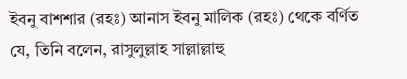ইবনু বাশশার (রহঃ) আনাস ইবনু মালিক (রহঃ) থেকে বর্ণিত যে, তিনি বলেন, রাসুলুল্লাহ সাল্লাল্লাহু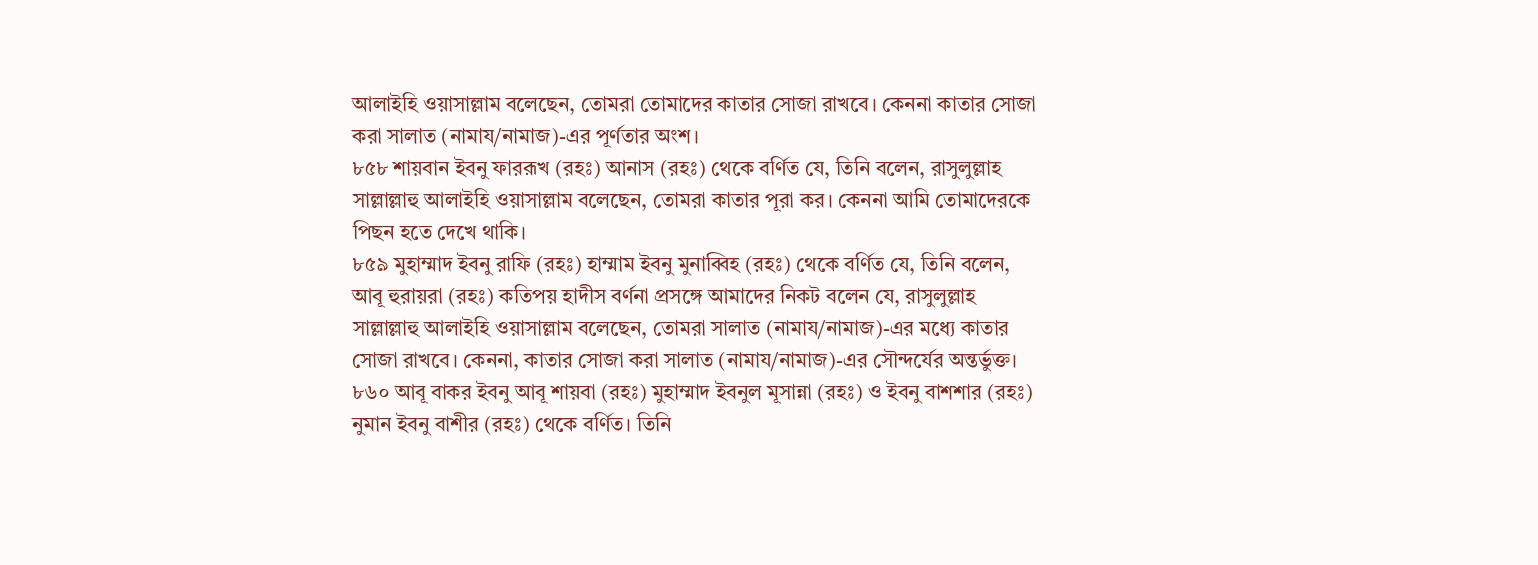আলাইহি ওয়াসাল্লাম বলেছেন, তোমরা তোমাদের কাতার সোজা রাখবে। কেননা কাতার সোজা করা সালাত (নামায/নামাজ)-এর পূর্ণতার অংশ।
৮৫৮ শায়বান ইবনু ফাররূখ (রহঃ) আনাস (রহঃ) থেকে বর্ণিত যে, তিনি বলেন, রাসুলুল্লাহ সাল্লাল্লাহু আলাইহি ওয়াসাল্লাম বলেছেন, তোমরা কাতার পূরা কর। কেননা আমি তোমাদেরকে পিছন হতে দেখে থাকি।
৮৫৯ মুহাম্মাদ ইবনু রাফি (রহঃ) হাম্মাম ইবনু মুনাব্বিহ (রহঃ) থেকে বর্ণিত যে, তিনি বলেন, আবূ হুরায়রা (রহঃ) কতিপয় হাদীস বর্ণনা প্রসঙ্গে আমাদের নিকট বলেন যে, রাসুলুল্লাহ সাল্লাল্লাহু আলাইহি ওয়াসাল্লাম বলেছেন, তোমরা সালাত (নামায/নামাজ)-এর মধ্যে কাতার সোজা রাখবে। কেননা, কাতার সোজা করা সালাত (নামায/নামাজ)-এর সৌন্দর্যের অন্তর্ভুক্ত।
৮৬০ আবূ বাকর ইবনু আবূ শায়বা (রহঃ) মুহাম্মাদ ইবনুল মূসান্না (রহঃ) ও ইবনু বাশশার (রহঃ) নুমান ইবনু বাশীর (রহঃ) থেকে বর্ণিত। তিনি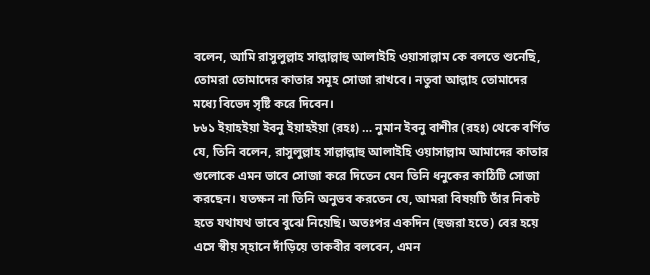বলেন, আমি রাসুলুল্লাহ সাল্লাল্লাহু আলাইহি ওয়াসাল্লাম কে বলতে শুনেছি, তোমরা তোমাদের কাতার সমূহ সোজা রাখবে। নতুবা আল্লাহ তোমাদের মধ্যে বিভেদ সৃষ্টি করে দিবেন।
৮৬১ ইয়াহইয়া ইবনু ইয়াহইয়া (রহঃ) … নুমান ইবনু বাশীর (রহঃ) থেকে বর্ণিত যে, তিনি বলেন, রাসুলুল্লাহ সাল্লাল্লাহু আলাইহি ওয়াসাল্লাম আমাদের কাতার গুলোকে এমন ভাবে সোজা করে দিতেন যেন তিনি ধনুকের কাঠিটি সোজা করছেন। যতক্ষন না তিনি অনুভব করতেন যে, আমরা বিষয়টি তাঁর নিকট হতে যথাযথ ভাবে বুঝে নিয়েছি। অতঃপর একদিন (হুজরা হতে) বের হয়ে এসে স্বীয় স্হানে দাঁড়িয়ে তাকবীর বলবেন, এমন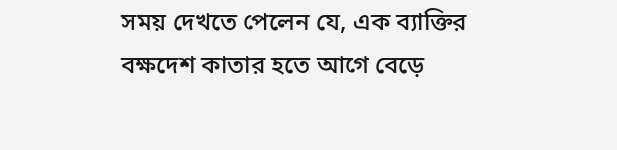সময় দেখতে পেলেন যে, এক ব্যাক্তির বক্ষদেশ কাতার হতে আগে বেড়ে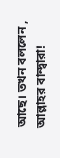আছে। তখন বললেন , আল্লাহর বান্দ্বারা!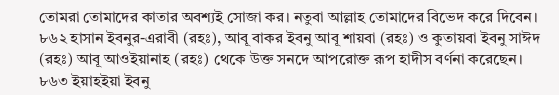তোমরা তোমাদের কাতার অবশ্যই সোজা কর। নতুবা আল্লাহ তোমাদের বিভেদ করে দিবেন।
৮৬২ হাসান ইবনুর-এরাবী (রহঃ), আবূ বাকর ইবনু আবূ শায়বা (রহঃ) ও কুতায়বা ইবনু সাঈদ (রহঃ) আবূ আওইয়ানাহ (রহঃ) থেকে উক্ত সনদে আপরোক্ত রূপ হাদীস বর্ণনা করেছেন।
৮৬৩ ইয়াহইয়া ইবনু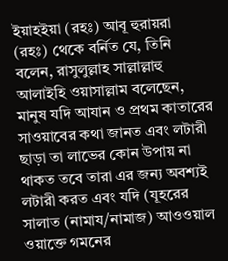ইয়াহইয়া (রহঃ) আবূ হুরায়রা (রহঃ) থেকে বর্নিত যে, তিনি বলেন, রাসুলুল্লাহ সাল্লাল্লাহু আলাইহি ওয়াসাল্লাম বলেছেন, মানুষ যদি আযান ও প্রথম কাতারের সাওয়াবের কথা জানত এবং লটারী ছাড়া তা লাভের কোন উপায় না থাকত তবে তারা এর জন্য অবশ্যই লটারী করত এবং যদি (যূহরের সালাত (নামায/নামাজ) আওওয়াল ওয়াক্তে গমনের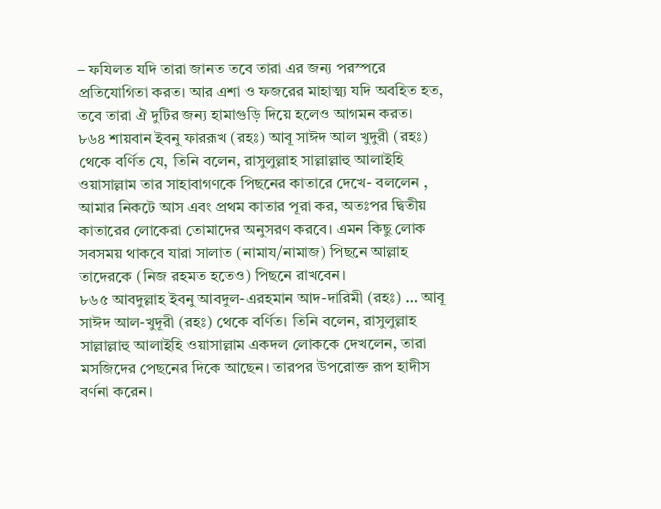– ফযিলত যদি তারা জানত তবে তারা এর জন্য পরস্পরে প্রতিযোগিতা করত। আর এশা ও ফজরের মাহাত্ম্য যদি অবহিত হত, তবে তারা ঐ দুটির জন্য হামাগুড়ি দিয়ে হলেও আগমন করত।
৮৬৪ শায়বান ইবনু ফাররূখ (রহঃ) আবূ সাঈদ আল খুদুরী (রহঃ) থেকে বর্ণিত যে, তিনি বলেন, রাসুলুল্লাহ সাল্লাল্লাহু আলাইহি ওয়াসাল্লাম তার সাহাবাগণকে পিছনের কাতারে দেখে- বললেন , আমার নিকটে আস এবং প্রথম কাতার পূরা কর, অতঃপর দ্বিতীয় কাতারের লোকেরা তোমাদের অনুসরণ করবে। এমন কিছু লোক সবসময় থাকবে যারা সালাত (নামায/নামাজ) পিছনে আল্লাহ তাদেরকে (নিজ রহমত হতেও) পিছনে রাখবেন।
৮৬৫ আবদুল্লাহ ইবনু আবদুল-এরহমান আদ-দারিমী (রহঃ) … আবূ সাঈদ আল-খুদূরী (রহঃ) থেকে বর্ণিত। তিনি বলেন, রাসুলুল্লাহ সাল্লাল্লাহু আলাইহি ওয়াসাল্লাম একদল লোককে দেখলেন, তারা মসজিদের পেছনের দিকে আছেন। তারপর উপরোক্ত রূপ হাদীস বর্ণনা করেন।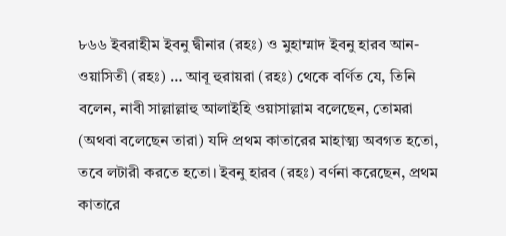৮৬৬ ইবরাহীম ইবনু দ্বীনার (রহঃ) ও মুহাম্মাদ ইবনু হারব আন-ওয়াসিতী (রহঃ) … আবূ হুরায়রা (রহঃ) থেকে বর্ণিত যে, তিনি বলেন, নাবী সাল্লাল্লাহু আলাইহি ওয়াসাল্লাম বলেছেন, তোমরা (অথবা বলেছেন তারা) যদি প্রথম কাতারের মাহাত্ম্য অবগত হতো, তবে লটারী করতে হতো। ইবনু হারব (রহঃ) বর্ণনা করেছেন, প্রথম কাতারে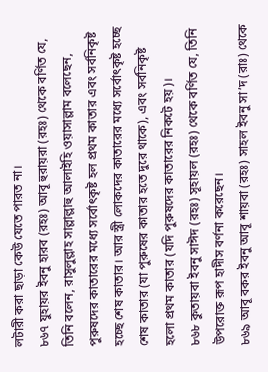লটারী করা ছাড়া কেউ যেতে পারত না।
৮৬৭ যুহায়র ইবনু হারব (রহঃ) আবূ হুরায়রা (রহঃ) থেকে বর্ণিত যে, তিনি বলেন, রাসুলুল্লাহ সাল্লাল্লাহু আলাইহি ওয়াসাল্লাম বলেছেন, পুরুষদের কাতারের মধ্যে সর্বোৎকৃষ্ট হল প্রথম কাতার এবং সর্বনিকৃষ্ট হচ্ছে শেষ কাতার। আর স্ত্রী লোকদের কাতারের মধ্যে সর্বোৎকৃষ্ট হচ্ছে শেষ কাতার (যা পুরুষের কাতার হতে দুরে থাকে), এবং সর্বনিকৃষ্ট হলো প্রথম কাতার (যদি পুরুষদের কাতারের নিকটে হয়)।
৮৬৮ কুতায়বা ইবনু সাঈদ (রহঃ) সূহায়ল (রহঃ) থেকে বর্ণিত যে, তিনি উপরোক্ত রূপ হাদীস বর্ণনা করেছেন।
৮৬৯ আবূ বকর ইবনু আবূ শায়বা (রহঃ) সাহল ইবনু সা’দ (রাঃ) থেকে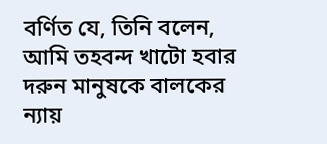বর্ণিত যে, তিনি বলেন, আমি তহবন্দ খাটো হবার দরুন মানুষকে বালকের ন্যায়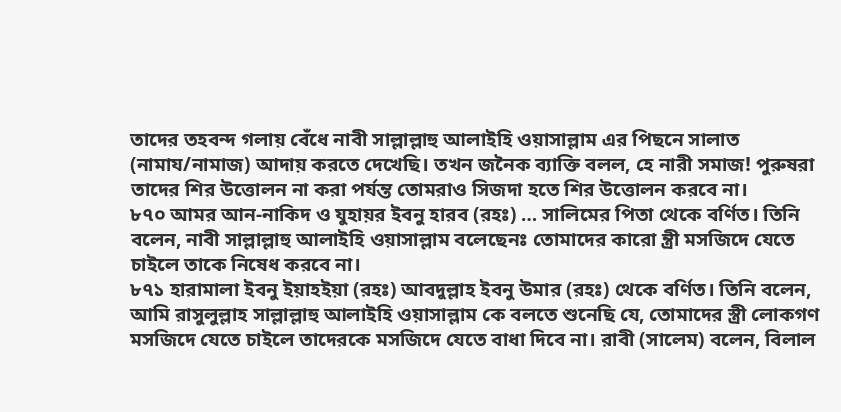তাদের তহবন্দ গলায় বেঁধে নাবী সাল্লাল্লাহু আলাইহি ওয়াসাল্লাম এর পিছনে সালাত (নামায/নামাজ) আদায় করতে দেখেছি। তখন জনৈক ব্যাক্তি বলল, হে নারী সমাজ! পুরুষরা তাদের শির উত্তোলন না করা পর্যন্ত তোমরাও সিজদা হতে শির উত্তোলন করবে না।
৮৭০ আমর আন-নাকিদ ও যুহায়র ইবনু হারব (রহঃ) … সালিমের পিতা থেকে বর্ণিত। তিনি বলেন, নাবী সাল্লাল্লাহু আলাইহি ওয়াসাল্লাম বলেছেনঃ তোমাদের কারো ন্ত্রী মসজিদে যেতে চাইলে তাকে নিষেধ করবে না।
৮৭১ হারামালা ইবনু ইয়াহইয়া (রহঃ) আবদুল্লাহ ইবনু উমার (রহঃ) থেকে বর্ণিত। তিনি বলেন, আমি রাসুলুল্লাহ সাল্লাল্লাহু আলাইহি ওয়াসাল্লাম কে বলতে শুনেছি যে, তোমাদের স্ত্রী লোকগণ মসজিদে যেতে চাইলে তাদেরকে মসজিদে যেতে বাধা দিবে না। রাবী (সালেম) বলেন, বিলাল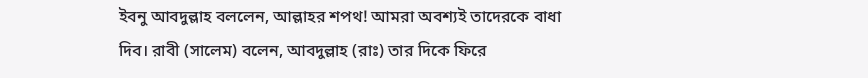ইবনু আবদুল্লাহ বললেন, আল্লাহর শপথ! আমরা অবশ্যই তাদেরকে বাধা দিব। রাবী (সালেম) বলেন, আবদুল্লাহ (রাঃ) তার দিকে ফিরে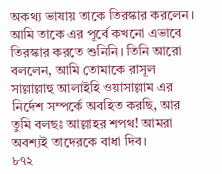অকথ্য ভাষায় তাকে তিরস্কার করলেন। আমি তাকে এর পূর্বে কখনো এভাবে তিরস্কার করতে শুনিনি। তিনি আরো বললেন, আমি তোমাকে রাসূল সাল্লাল্লাহু আলাইহি ওয়াসাল্লাম এর নির্দেশ সম্পর্কে অবহিত করছি, আর তুমি বলছঃ আল্লাহর শপথ! আমরা অবশ্যই তাদেরকে বাধা দিব।
৮৭২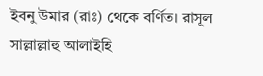ইবনু উমার (রাঃ) থেকে বর্ণিত। রাসূল সাল্লাল্লাহু আলাইহি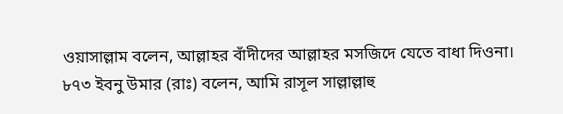ওয়াসাল্লাম বলেন, আল্লাহর বাঁদীদের আল্লাহর মসজিদে যেতে বাধা দিওনা।
৮৭৩ ইবনু উমার (রাঃ) বলেন, আমি রাসূল সাল্লাল্লাহু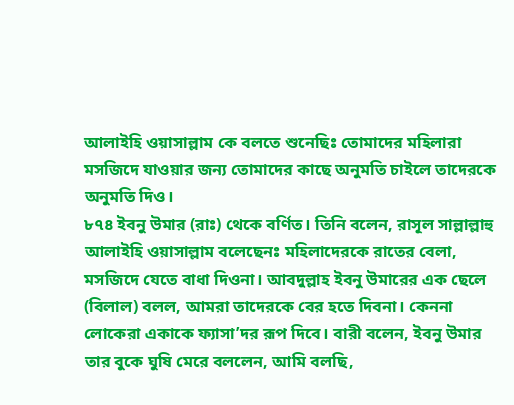আলাইহি ওয়াসাল্লাম কে বলতে শুনেছিঃ তোমাদের মহিলারা মসজিদে যাওয়ার জন্য তোমাদের কাছে অনুমতি চাইলে তাদেরকে অনুমতি দিও।
৮৭৪ ইবনু উমার (রাঃ) থেকে বর্ণিত। তিনি বলেন, রাসূল সাল্লাল্লাহু আলাইহি ওয়াসাল্লাম বলেছেনঃ মহিলাদেরকে রাতের বেলা, মসজিদে যেতে বাধা দিওনা। আবদুল্লাহ ইবনু উমারের এক ছেলে (বিলাল) বলল, আমরা তাদেরকে বের হতে দিবনা। কেননা লোকেরা একাকে ফ্যাসা’দর রূপ দিবে। বারী বলেন, ইবনু উমার তার বুকে ঘুষি মেরে বললেন, আমি বলছি,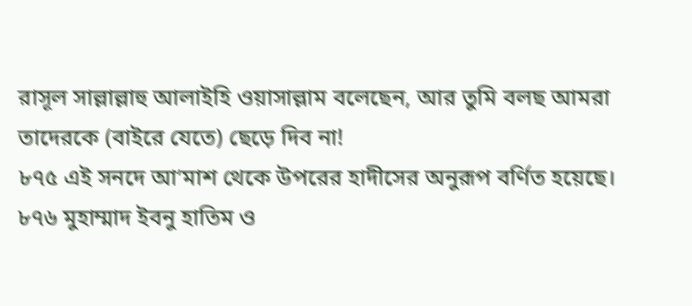রাসূল সাল্লাল্লাহু আলাইহি ওয়াসাল্লাম বলেছেন, আর তুমি বলছ আমরা তাদেরকে (বাইরে যেতে) ছেড়ে দিব না!
৮৭৫ এই সনদে আ’মাশ থেকে উপরের হাদীসের অনুরূপ বর্ণিত হয়েছে।
৮৭৬ মুহাম্মাদ ইবনু হাতিম ও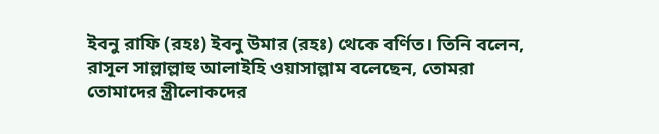ইবনু রাফি (রহঃ) ইবনু উমার (রহঃ) থেকে বর্ণিত। তিনি বলেন, রাসূল সাল্লাল্লাহু আলাইহি ওয়াসাল্লাম বলেছেন, তোমরা তোমাদের ন্ত্রীলোকদের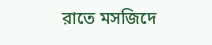রাতে মসজিদে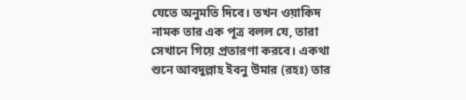যেতে অনুমতি দিবে। তখন ওয়াকিদ নামক তার এক পূত্র বলল যে, তারা সেখানে গিয়ে প্রতারণা করবে। একথা শুনে আবদুল্লাহ ইবনু উমার (রহঃ) তার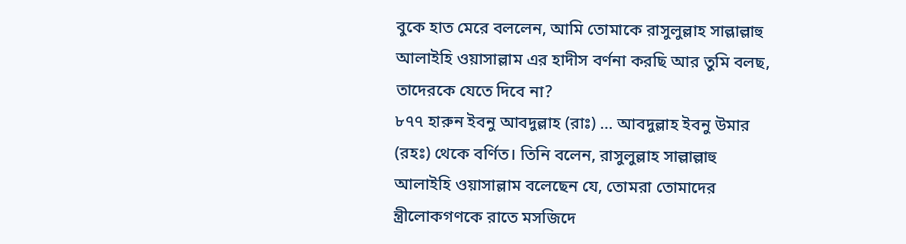বুকে হাত মেরে বললেন, আমি তোমাকে রাসুলুল্লাহ সাল্লাল্লাহু আলাইহি ওয়াসাল্লাম এর হাদীস বর্ণনা করছি আর তুমি বলছ, তাদেরকে যেতে দিবে না?
৮৭৭ হারুন ইবনু আবদুল্লাহ (রাঃ) … আবদুল্লাহ ইবনু উমার (রহঃ) থেকে বর্ণিত। তিনি বলেন, রাসুলুল্লাহ সাল্লাল্লাহু আলাইহি ওয়াসাল্লাম বলেছেন যে, তোমরা তোমাদের ন্ত্রীলোকগণকে রাতে মসজিদে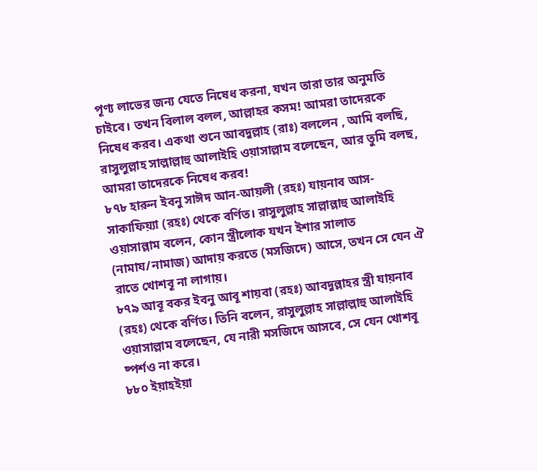পূণ্য লাভের জন্য যেতে নিষেধ করনা, যখন তারা তার অনুমতি চাইবে। তখন বিলাল বলল, আল্লাহর কসম! আমরা তাদেরকে নিষেধ করব। একথা শুনে আবদুল্লাহ (রাঃ) বললেন , আমি বলছি, রাসুলুল্লাহ সাল্লাল্লাহু আলাইহি ওয়াসাল্লাম বলেছেন, আর তুমি বলছ, আমরা তাদেরকে নিষেধ করব!
৮৭৮ হারুন ইবনু সাঈদ আন-আয়লী (রহঃ) যায়নাব আস-সাকাফিয়্যা (রহঃ) থেকে বর্ণিত। রাসুলুল্লাহ সাল্লাল্লাহু আলাইহি ওয়াসাল্লাম বলেন, কোন স্ত্রীলোক যখন ইশার সালাত (নামায/নামাজ) আদায় করতে (মসজিদে) আসে, তখন সে যেন ঐ রাতে খোশবূ না লাগায়।
৮৭৯ আবূ বকর ইবনু আবূ শায়বা (রহঃ) আবদুল্লাহর স্ত্রী যায়নাব (রহঃ) থেকে বর্ণিত। তিনি বলেন, রাসুলুল্লাহ সাল্লাল্লাহু আলাইহি ওয়াসাল্লাম বলেছেন, যে নারী মসজিদে আসবে, সে যেন খোশবূ ষ্পর্শও না করে।
৮৮০ ইয়াহইয়া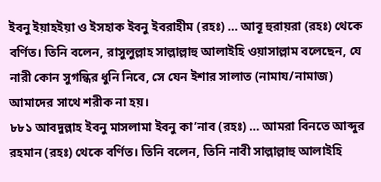ইবনু ইয়াহইয়া ও ইসহাক ইবনু ইবরাহীম (রহঃ) … আবূ হুরায়রা (রহঃ) থেকে বর্ণিত। তিনি বলেন, রাসুলুল্লাহ সাল্লাল্লাহু আলাইহি ওয়াসাল্লাম বলেছেন, যে নারী কোন সুগন্ধির ধুনি নিবে, সে যেন ইশার সালাত (নামায/নামাজ) আমাদের সাথে শরীক না হয়।
৮৮১ আবদুল্লাহ ইবনু মাসলামা ইবনু কা’নাব (রহঃ) … আমরা বিনতে আব্দুর রহমান (রহঃ) থেকে বর্ণিত। তিনি বলেন, তিনি নাবী সাল্লাল্লাহু আলাইহি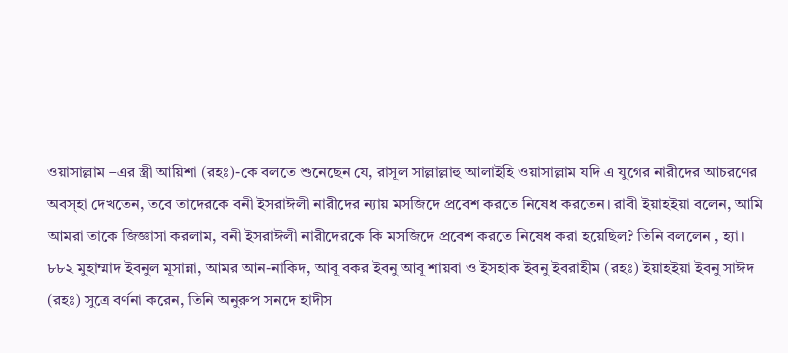ওয়াসাল্লাম –এর স্ত্রী আয়িশা (রহঃ)-কে বলতে শুনেছেন যে, রাসূল সাল্লাল্লাহু আলাইহি ওয়াসাল্লাম যদি এ যুগের নারীদের আচরণের অবস্হা দেখতেন, তবে তাদেরকে বনী ইসরাঈলী নারীদের ন্যায় মসজিদে প্রবেশ করতে নিষেধ করতেন। রাবী ইয়াহইয়া বলেন, আমি আমরা তাকে জিজ্ঞাসা করলাম, বনী ইসরাঈলী নারীদেরকে কি মসজিদে প্রবেশ করতে নিষেধ করা হয়েছিল? তিনি বললেন , হ্যা।
৮৮২ মুহাম্মাদ ইবনুল মূসান্না, আমর আন-নাকিদ, আবূ বকর ইবনু আবূ শায়বা ও ইসহাক ইবনু ইবরাহীম (রহঃ) ইয়াহইয়া ইবনু সাঈদ (রহঃ) সুত্রে বর্ণনা করেন, তিনি অনুরুপ সনদে হাদীস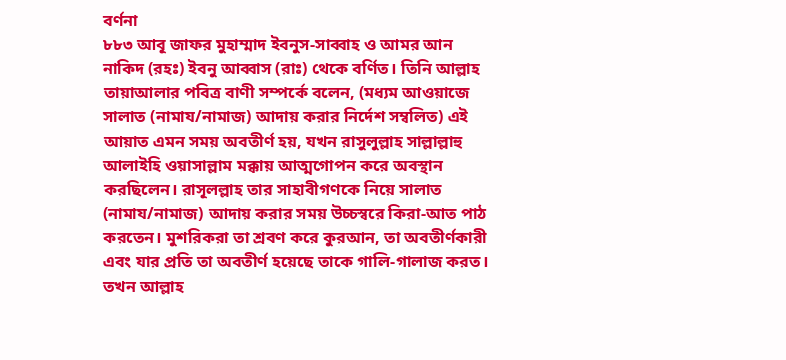বর্ণনা
৮৮৩ আবূ জাফর মুহাম্মাদ ইবনুস-সাব্বাহ ও আমর আন নাকিদ (রহঃ) ইবনু আব্বাস (রাঃ) থেকে বর্ণিত। তিনি আল্লাহ তায়াআলার পবিত্র বাণী সম্পর্কে বলেন, (মধ্যম আওয়াজে সালাত (নামায/নামাজ) আদায় করার নির্দেশ সম্বলিত) এই আয়াত এমন সময় অবতীর্ণ হয়, যখন রাসুলুল্লাহ সাল্লাল্লাহু আলাইহি ওয়াসাল্লাম মক্কায় আত্মগোপন করে অবস্থান করছিলেন। রাসূলল্লাহ তার সাহাবীগণকে নিয়ে সালাত (নামায/নামাজ) আদায় করার সময় উচ্চস্বরে কিরা-আত পাঠ করতেন। মুশরিকরা তা শ্রবণ করে কুরআন, তা অবতীর্ণকারী এবং যার প্রতি তা অবতীর্ণ হয়েছে তাকে গালি-গালাজ করত। তখন আল্লাহ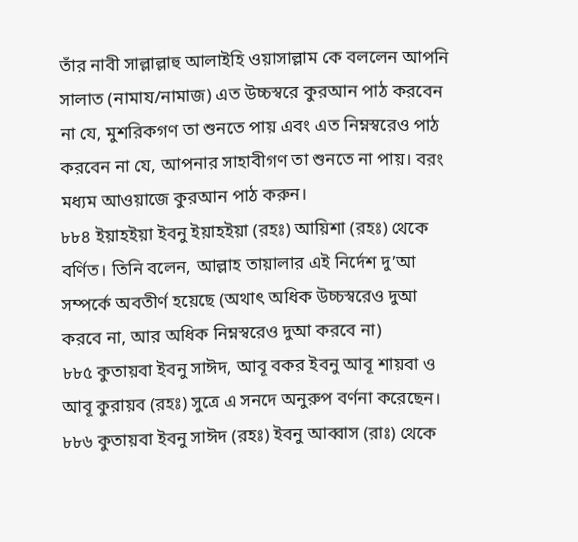তাঁর নাবী সাল্লাল্লাহু আলাইহি ওয়াসাল্লাম কে বললেন আপনি সালাত (নামায/নামাজ) এত উচ্চস্বরে কুরআন পাঠ করবেন না যে, মুশরিকগণ তা শুনতে পায় এবং এত নিম্নস্বরেও পাঠ করবেন না যে, আপনার সাহাবীগণ তা শুনতে না পায়। বরং মধ্যম আওয়াজে কুরআন পাঠ করুন।
৮৮৪ ইয়াহইয়া ইবনু ইয়াহইয়া (রহঃ) আয়িশা (রহঃ) থেকে বর্ণিত। তিনি বলেন, আল্লাহ তায়ালার এই নির্দেশ দু’আ সম্পর্কে অবতীর্ণ হয়েছে (অথাৎ অধিক উচ্চস্বরেও দুআ করবে না, আর অধিক নিম্নস্বরেও দুআ করবে না)
৮৮৫ কুতায়বা ইবনু সাঈদ, আবূ বকর ইবনু আবূ শায়বা ও আবূ কুরায়ব (রহঃ) সুত্রে এ সনদে অনুরুপ বর্ণনা করেছেন।
৮৮৬ কুতায়বা ইবনু সাঈদ (রহঃ) ইবনু আব্বাস (রাঃ) থেকে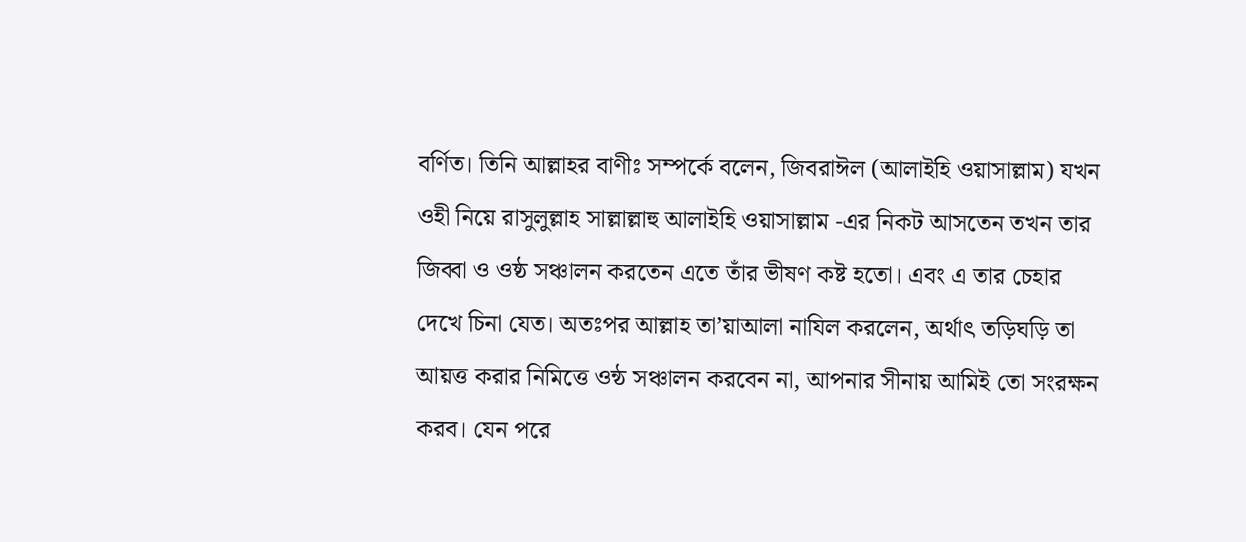বর্ণিত। তিনি আল্লাহর বাণীঃ সম্পর্কে বলেন, জিবরাঈল (আলাইহি ওয়াসাল্লাম) যখন ওহী নিয়ে রাসুলুল্লাহ সাল্লাল্লাহু আলাইহি ওয়াসাল্লাম -এর নিকট আসতেন তখন তার জিব্বা ও ওষ্ঠ সঞ্চালন করতেন এতে তাঁর ভীষণ কষ্ট হতো। এবং এ তার চেহার দেখে চিনা যেত। অতঃপর আল্লাহ তা’য়াআলা নাযিল করলেন, অর্থাৎ তড়িঘড়ি তা আয়ত্ত করার নিমিত্তে ওন্ঠ সঞ্চালন করবেন না, আপনার সীনায় আমিই তো সংরক্ষন করব। যেন পরে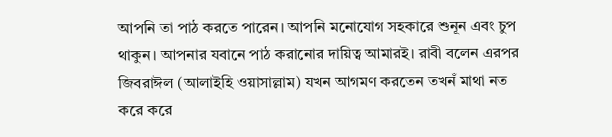আপনি তা পাঠ করতে পারেন। আপনি মনোযোগ সহকারে শুনূন এবং চুপ থাকুন। আপনার যবানে পাঠ করানোর দায়িত্ব আমারই। রাবী বলেন এরপর জিবরাঈল (আলাইহি ওয়াসাল্লাম) যখন আগমণ করতেন তখনঁ মাথা নত করে করে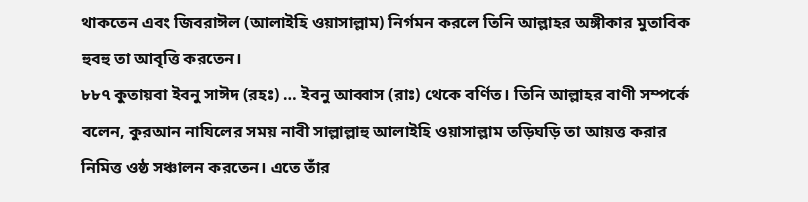থাকতেন এবং জিবরাঈল (আলাইহি ওয়াসাল্লাম) নির্গমন করলে তিনি আল্লাহর অঙ্গীকার মুতাবিক হুবহু তা আবৃত্তি করতেন।
৮৮৭ কুতায়বা ইবনু সাঈদ (রহঃ) … ইবনু আব্বাস (রাঃ) থেকে বর্ণিত। তিনি আল্লাহর বাণী সম্পর্কে বলেন, কুরআন নাযিলের সময় নাবী সাল্লাল্লাহু আলাইহি ওয়াসাল্লাম তড়িঘড়ি তা আয়ত্ত করার নিমিত্ত ওষ্ঠ সঞ্চালন করতেন। এতে তাঁর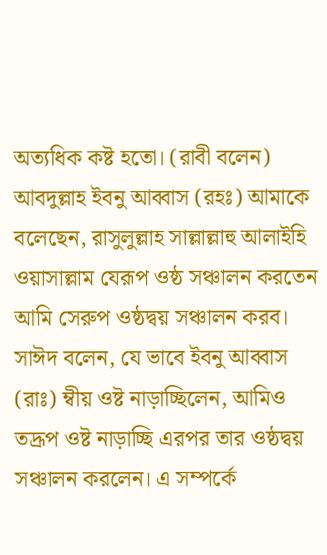অত্যধিক কষ্ট হতো। (রাবী বলেন) আবদুল্লাহ ইবনু আব্বাস (রহঃ) আমাকে বলেছেন, রাসুলুল্লাহ সাল্লাল্লাহু আলাইহি ওয়াসাল্লাম যেরূপ ওষ্ঠ সঞ্চালন করতেন আমি সেরুপ ওষ্ঠদ্বয় সঞ্চালন করব। সাঈদ বলেন, যে ভাবে ইবনু আব্বাস (রাঃ) ম্বীয় ওষ্ট নাড়াচ্ছিলেন, আমিও তদ্রূপ ওষ্ট নাড়াচ্ছি এরপর তার ওষ্ঠদ্বয় সঞ্চালন করলেন। এ সম্পর্কে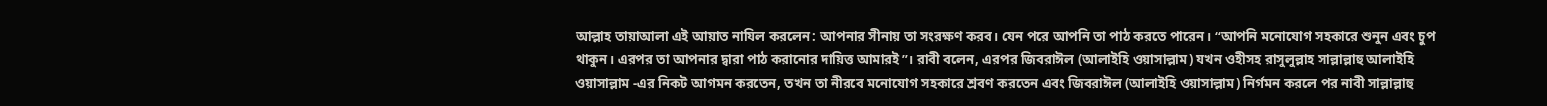আল্লাহ তায়াআলা এই আয়াত নাযিল করলেন: আপনার সীনায় তা সংরক্ষণ করব। যেন পরে আপনি তা পাঠ করতে পারেন। “আপনি মনোযোগ সহকারে শুনুন এবং চুপ থাকুন। এরপর তা আপনার দ্বারা পাঠ করানোর দায়িত্ত আমারই”। রাবী বলেন, এরপর জিবরাঈল (আলাইহি ওয়াসাল্লাম) যখন ওহীসহ রাসুলুল্লাহ সাল্লাল্লাহু আলাইহি ওয়াসাল্লাম -এর নিকট আগমন করতেন, তখন তা নীরবে মনোযোগ সহকারে শ্রবণ করতেন এবং জিবরাঈল (আলাইহি ওয়াসাল্লাম) নির্গমন করলে পর নাবী সাল্লাল্লাহু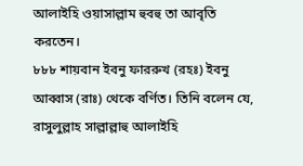আলাইহি ওয়াসাল্লাম হুবহু তা আবৃতি করতেন।
৮৮৮ শায়বান ইবনু ফাররুখ (রহঃ) ইবনু আব্বাস (রাঃ) থেকে বর্ণিত। তিনি বলেন যে, রাসুলুল্লাহ সাল্লাল্লাহু আলাইহি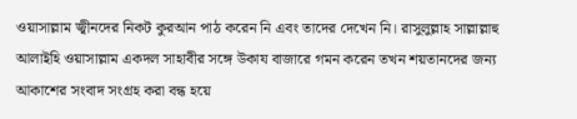ওয়াসাল্লাম জ্বীনদের নিকট কুরআন পাঠ করেন নি এবং তাদের দেখেন নি। রাসুলুল্লাহ সাল্লাল্লাহু আলাইহি ওয়াসাল্লাম একদল সাহাবীর সঙ্গে উকায বাজারে গমন করেন তখন শয়তানদের জন্য আকাশের সংবাদ সংগ্রহ করা বন্ধ হয়ে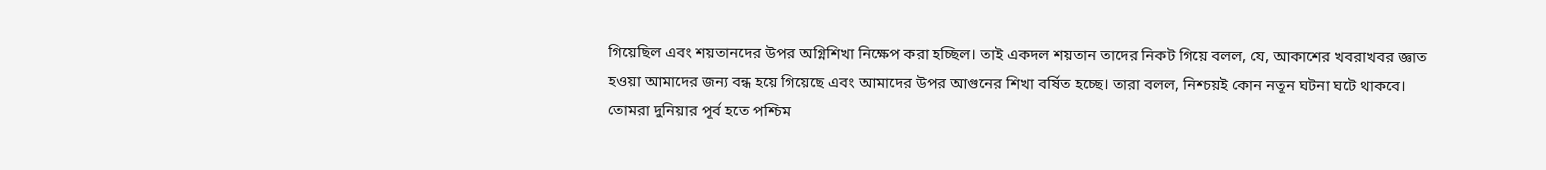গিয়েছিল এবং শয়তানদের উপর অগ্নিশিখা নিক্ষেপ করা হচ্ছিল। তাই একদল শয়তান তাদের নিকট গিয়ে বলল, যে, আকাশের খবরাখবর জ্ঞাত হওয়া আমাদের জন্য বন্ধ হয়ে গিয়েছে এবং আমাদের উপর আগুনের শিখা বর্ষিত হচ্ছে। তারা বলল, নিশ্চয়ই কোন নতূন ঘটনা ঘটে থাকবে। তোমরা দুনিয়ার পূর্ব হতে পশ্চিম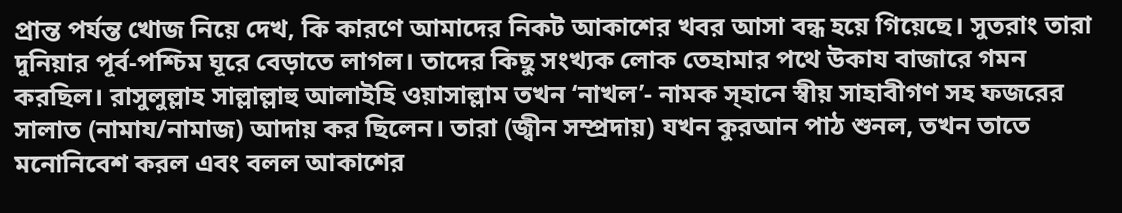প্রান্ত পর্যন্ত খোজ নিয়ে দেখ, কি কারণে আমাদের নিকট আকাশের খবর আসা বন্ধ হয়ে গিয়েছে। সুতরাং তারা দুনিয়ার পূর্ব-পশ্চিম ঘূরে বেড়াতে লাগল। তাদের কিছু সংখ্যক লোক তেহামার পথে উকায বাজারে গমন করছিল। রাসুলুল্লাহ সাল্লাল্লাহু আলাইহি ওয়াসাল্লাম তখন ‘নাখল’- নামক স্হানে স্বীয় সাহাবীগণ সহ ফজরের সালাত (নামায/নামাজ) আদায় কর ছিলেন। তারা (জ্বীন সম্প্রদায়) যখন কুরআন পাঠ শুনল, তখন তাতে মনোনিবেশ করল এবং বলল আকাশের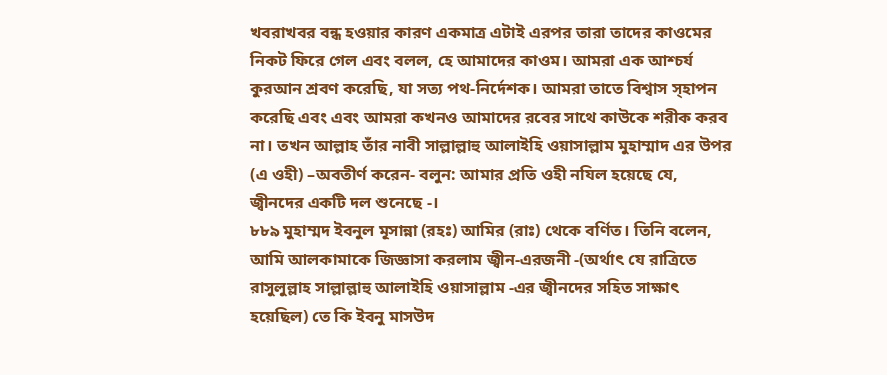খবরাখবর বন্ধ হওয়ার কারণ একমাত্র এটাই এরপর তারা তাদের কাওমের নিকট ফিরে গেল এবং বলল, হে আমাদের কাওম। আমরা এক আশ্চর্য কুরআন শ্রবণ করেছি, যা সত্য পথ-নির্দেশক। আমরা তাতে বিশ্বাস স্হাপন করেছি এবং এবং আমরা কখনও আমাদের রবের সাথে কাউকে শরীক করব না। তখন আল্লাহ তাঁর নাবী সাল্লাল্লাহু আলাইহি ওয়াসাল্লাম মুহাম্মাদ এর উপর (এ ওহী) –অবতীর্ণ করেন- বলুন: আমার প্রতি ওহী নযিল হয়েছে যে, জ্বীনদের একটি দল শুনেছে -।
৮৮৯ মুহাম্মদ ইবনুল মূসান্না (রহঃ) আমির (রাঃ) থেকে বর্ণিত। তিনি বলেন, আমি আলকামাকে জিজ্ঞাসা করলাম জ্বীন-এরজনী -(অর্থাৎ যে রাত্রিতে রাসুলুল্লাহ সাল্লাল্লাহু আলাইহি ওয়াসাল্লাম -এর জ্বীনদের সহিত সাক্ষাৎ হয়েছিল) তে কি ইবনু মাসউদ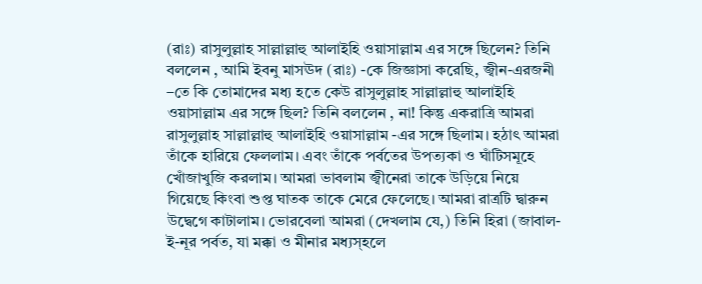(রাঃ) রাসুলুল্লাহ সাল্লাল্লাহু আলাইহি ওয়াসাল্লাম এর সঙ্গে ছিলেন? তিনি বললেন , আমি ইবনু মাসঊদ (রাঃ) -কে জিজ্ঞাসা করেছি, জ্বীন-এরজনী –তে কি তোমাদের মধ্য হতে কেউ রাসুলুল্লাহ সাল্লাল্লাহু আলাইহি ওয়াসাল্লাম এর সঙ্গে ছিল? তিনি বললেন , না! কিন্তু একরাত্রি আমরা রাসুলুল্লাহ সাল্লাল্লাহু আলাইহি ওয়াসাল্লাম -এর সঙ্গে ছিলাম। হঠাৎ আমরা তাঁকে হারিয়ে ফেললাম। এবং তাঁকে পর্বতের উপত্যকা ও ঘাঁটিসমূহে খোঁজাখুজি করলাম। আমরা ভাবলাম জ্বীনেরা তাকে উড়িয়ে নিয়ে গিয়েছে কিংবা শুপ্ত ঘাতক তাকে মেরে ফেলেছে। আমরা রাত্রটি দ্বারুন উদ্বেগে কাটালাম। ভোরবেলা আমরা (দেখলাম যে,) তিনি হিরা (জাবাল-ই-নূর পর্বত, যা মক্কা ও মীনার মধ্যস্হলে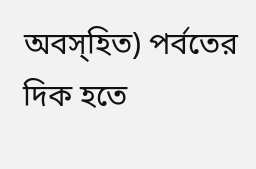অবস্হিত) পর্বতের দিক হতে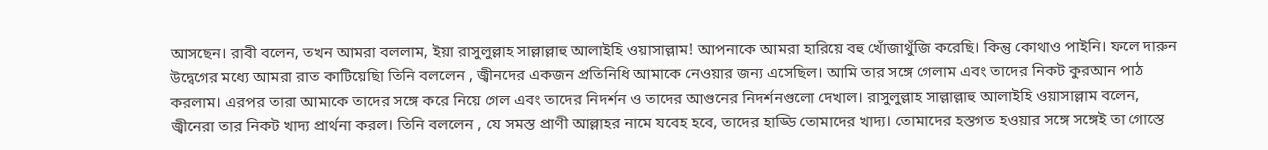আসছেন। রাবী বলেন, তখন আমরা বললাম, ইয়া রাসুলুল্লাহ সাল্লাল্লাহু আলাইহি ওয়াসাল্লাম! আপনাকে আমরা হারিয়ে বহু খোঁজাথুঁজি করেছি। কিন্তু কোথাও পাইনি। ফলে দারুন উদ্বেগের মধ্যে আমরা রাত কাটিয়েছিা তিনি বললেন , জ্বীনদের একজন প্রতিনিধি আমাকে নেওয়ার জন্য এসেছিল। আমি তার সঙ্গে গেলাম এবং তাদের নিকট কুরআন পাঠ করলাম। এরপর তারা আমাকে তাদের সঙ্গে করে নিয়ে গেল এবং তাদের নিদর্শন ও তাদের আগুনের নিদর্শনগুলো দেখাল। রাসুলুল্লাহ সাল্লাল্লাহু আলাইহি ওয়াসাল্লাম বলেন, জ্বীনেরা তার নিকট খাদ্য প্রার্থনা করল। তিনি বললেন , যে সমস্ত প্রাণী আল্লাহর নামে যবেহ হবে, তাদের হাড্ডি তোমাদের খাদ্য। তোমাদের হস্তগত হওয়ার সঙ্গে সঙ্গেই তা গোস্তে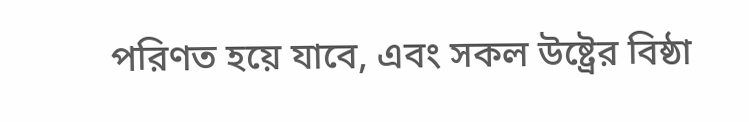পরিণত হয়ে যাবে, এবং সকল উষ্ট্রের বিষ্ঠা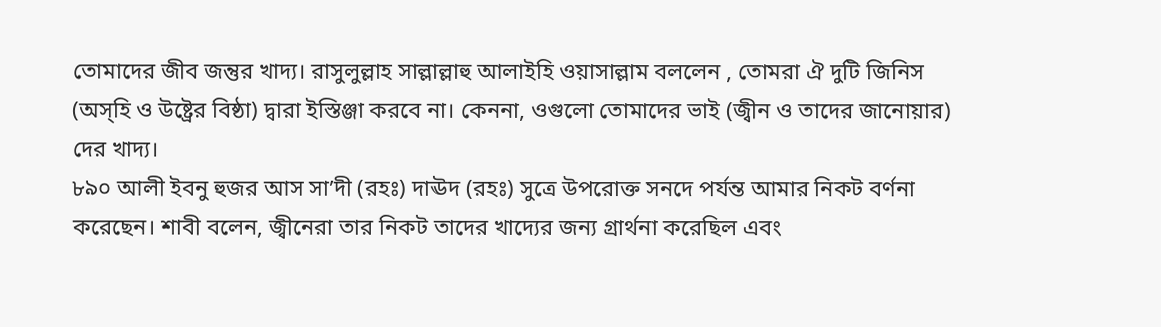তোমাদের জীব জন্তুর খাদ্য। রাসুলুল্লাহ সাল্লাল্লাহু আলাইহি ওয়াসাল্লাম বললেন , তোমরা ঐ দুটি জিনিস (অস্হি ও উষ্ট্রের বিষ্ঠা) দ্বারা ইস্তিঞ্জা করবে না। কেননা, ওগুলো তোমাদের ভাই (জ্বীন ও তাদের জানোয়ার) দের খাদ্য।
৮৯০ আলী ইবনু হুজর আস সা’দী (রহঃ) দাঊদ (রহঃ) সুত্রে উপরোক্ত সনদে পর্যন্ত আমার নিকট বর্ণনা করেছেন। শাবী বলেন, জ্বীনেরা তার নিকট তাদের খাদ্যের জন্য গ্রার্থনা করেছিল এবং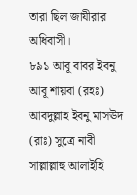তারা ছিল জাযীরার অধিবাসী।
৮৯১ আবূ বাবর ইবনু আবূ শায়বা (রহঃ) আবদুল্লাহ ইবনু মাসঊদ (রাঃ) সুত্রে নাবী সাল্লাল্লাহু আলাইহি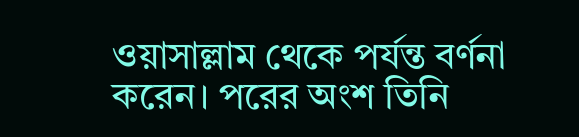ওয়াসাল্লাম থেকে পর্যন্ত বর্ণনা করেন। পরের অংশ তিনি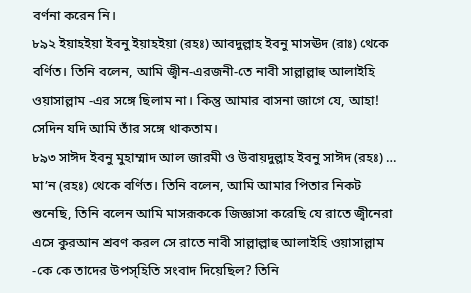বর্ণনা করেন নি।
৮৯২ ইয়াহইয়া ইবনু ইয়াহইয়া (রহঃ) আবদুল্লাহ ইবনু মাসঊদ (রাঃ) থেকে বর্ণিত। তিনি বলেন, আমি জ্বীন-এরজনী-তে নাবী সাল্লাল্লাহু আলাইহি ওয়াসাল্লাম -এর সঙ্গে ছিলাম না। কিন্তু আমার বাসনা জাগে যে, আহা! সেদিন যদি আমি তাঁর সঙ্গে থাকতাম।
৮৯৩ সাঈদ ইবনু মুহাম্মাদ আল জারমী ও উবায়দুল্লাহ ইবনু সাঈদ (রহঃ) … মা’ন (রহঃ) থেকে বর্ণিত। তিনি বলেন, আমি আমার পিতার নিকট শুনেছি, তিনি বলেন আমি মাসরূককে জিজ্ঞাসা করেছি যে রাতে জ্বীনেরা এসে কুরআন শ্রবণ করল সে রাতে নাবী সাল্লাল্লাহু আলাইহি ওয়াসাল্লাম -কে কে তাদের উপস্হিতি সংবাদ দিয়েছিল? তিনি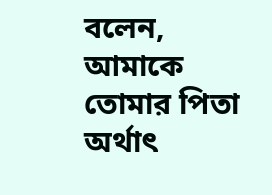বলেন, আমাকে তোমার পিতা অর্থাৎ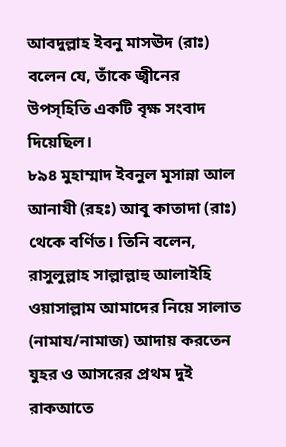আবদুল্লাহ ইবনু মাসঊদ (রাঃ) বলেন যে, তাঁকে জ্বীনের উপস্হিতি একটি বৃক্ষ সংবাদ দিয়েছিল।
৮৯৪ মুহাম্মাদ ইবনুল মূসান্না আল আনাযী (রহঃ) আবূ কাতাদা (রাঃ) থেকে বর্ণিত। তিনি বলেন, রাসুলুল্লাহ সাল্লাল্লাহু আলাইহি ওয়াসাল্লাম আমাদের নিয়ে সালাত (নামায/নামাজ) আদায় করতেন যুহর ও আসরের প্রথম দুই রাকআতে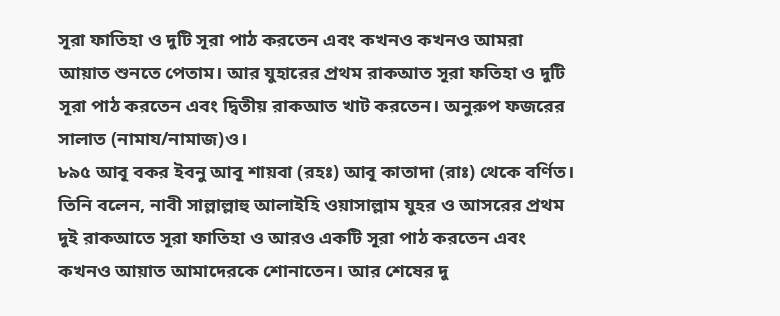সূরা ফাতিহা ও দুটি সূরা পাঠ করতেন এবং কখনও কখনও আমরা আয়াত শুনতে পেতাম। আর যুহারের প্রথম রাকআত সূরা ফতিহা ও দুটি সূরা পাঠ করতেন এবং দ্বিতীয় রাকআত খাট করতেন। অনুরুপ ফজরের সালাত (নামায/নামাজ)ও।
৮৯৫ আবূ বকর ইবনু আবূ শায়বা (রহঃ) আবূ কাতাদা (রাঃ) থেকে বর্ণিত। তিনি বলেন, নাবী সাল্লাল্লাহু আলাইহি ওয়াসাল্লাম যুহর ও আসরের প্রথম দুই রাকআতে সূরা ফাতিহা ও আরও একটি সূরা পাঠ করতেন এবং কখনও আয়াত আমাদেরকে শোনাতেন। আর শেষের দু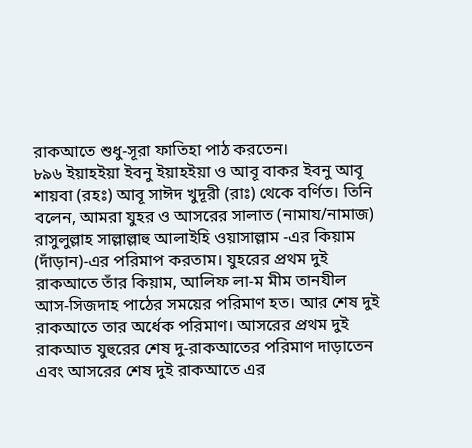রাকআতে শুধু-সূরা ফাতিহা পাঠ করতেন।
৮৯৬ ইয়াহইয়া ইবনু ইয়াহইয়া ও আবূ বাকর ইবনু আবূ শায়বা (রহঃ) আবূ সাঈদ খুদূরী (রাঃ) থেকে বর্ণিত। তিনি বলেন, আমরা যুহর ও আসরের সালাত (নামায/নামাজ) রাসুলুল্লাহ সাল্লাল্লাহু আলাইহি ওয়াসাল্লাম -এর কিয়াম (দাঁড়ান)-এর পরিমাপ করতাম। যুহরের প্রথম দুই রাকআতে তাঁর কিয়াম, আলিফ লা-ম মীম তানযীল আস-সিজদাহ পাঠের সময়ের পরিমাণ হত। আর শেষ দুই রাকআতে তার অর্ধেক পরিমাণ। আসরের প্রথম দুই রাকআত যুহুরের শেষ দু-রাকআতের পরিমাণ দাড়াতেন এবং আসরের শেষ দুই রাকআতে এর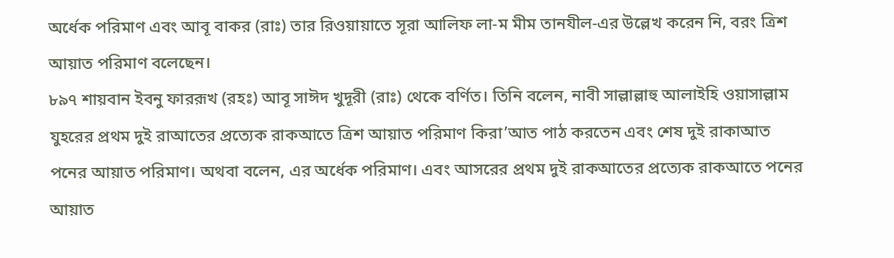অর্ধেক পরিমাণ এবং আবূ বাকর (রাঃ) তার রিওয়ায়াতে সূরা আলিফ লা-ম মীম তানযীল-এর উল্লেখ করেন নি, বরং ত্রিশ আয়াত পরিমাণ বলেছেন।
৮৯৭ শায়বান ইবনু ফাররূখ (রহঃ) আবূ সাঈদ খুদূরী (রাঃ) থেকে বর্ণিত। তিনি বলেন, নাবী সাল্লাল্লাহু আলাইহি ওয়াসাল্লাম যুহরের প্রথম দুই রাআতের প্রত্যেক রাকআতে ত্রিশ আয়াত পরিমাণ কিরা’আত পাঠ করতেন এবং শেষ দুই রাকাআত পনের আয়াত পরিমাণ। অথবা বলেন, এর অর্ধেক পরিমাণ। এবং আসরের প্রথম দুই রাকআতের প্রত্যেক রাকআতে পনের আয়াত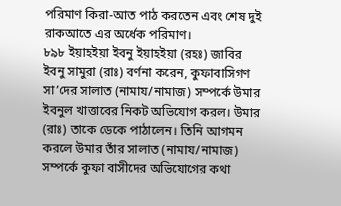পরিমাণ কিরা-আত পাঠ করতেন এবং শেষ দুই রাকআতে এর অর্ধেক পরিমাণ।
৮৯৮ ইয়াহইয়া ইবনু ইয়াহইয়া (রহঃ) জাবির ইবনু সামুরা (রাঃ) বর্ণনা করেন, কুফাবাসিগণ সা’দের সালাত (নামায/নামাজ) সম্পর্কে উমার ইবনুল খাত্তাবের নিকট অভিযোগ করল। উমার (রাঃ) তাকে ডেকে পাঠালেন। তিনি আগমন করলে উমার তাঁর সালাত (নামায/নামাজ) সম্পর্কে কুফা বাসীদের অভিযোগের কথা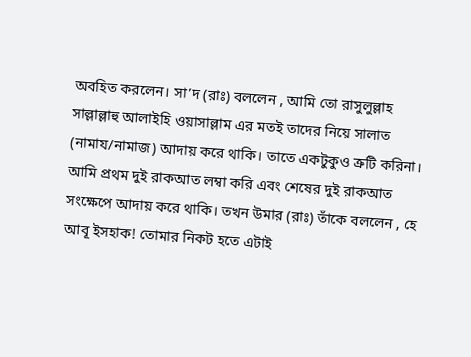অবহিত করলেন। সা’দ (রাঃ) বললেন , আমি তো রাসুলুল্লাহ সাল্লাল্লাহু আলাইহি ওয়াসাল্লাম এর মতই তাদের নিয়ে সালাত (নামায/নামাজ) আদায় করে থাকি। তাতে একটুকুও ক্রটি করিনা। আমি প্রথম দুই রাকআত লম্বা করি এবং শেষের দুই রাকআত সংক্ষেপে আদায় করে থাকি। তখন উমার (রাঃ) তাঁকে বললেন , হে আবূ ইসহাক! তোমার নিকট হতে এটাই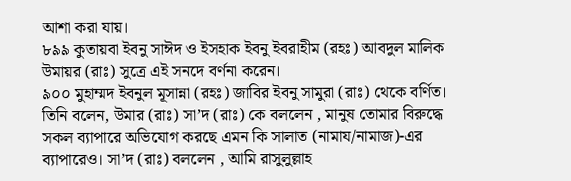আশা করা যায়।
৮৯৯ কুতায়বা ইবনু সাঈদ ও ইসহাক ইবনু ইবরাহীম (রহঃ) আবদুল মালিক উমায়র (রাঃ) সুত্রে এই সনদে বর্ণনা করেন।
৯০০ মুহাম্মদ ইবনুল মূসান্না (রহঃ) জাবির ইবনু সামুরা (রাঃ) থেকে বর্ণিত। তিনি বলেন, উমার (রাঃ) সা’দ (রাঃ) কে বললেন , মানুষ তোমার বিরুদ্ধে সকল ব্যাপারে অভিযোগ করছে এমন কি সালাত (নামায/নামাজ)-এর ব্যাপারেও। সা’দ (রাঃ) বললেন , আমি রাসুলুল্লাহ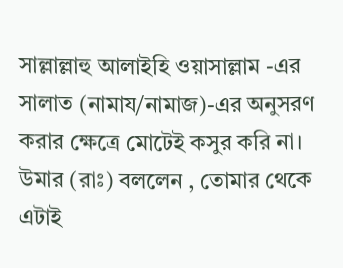সাল্লাল্লাহু আলাইহি ওয়াসাল্লাম -এর সালাত (নামায/নামাজ)-এর অনুসরণ করার ক্ষেত্রে মোটেই কসুর করি না। উমার (রাঃ) বললেন , তোমার থেকে এটাই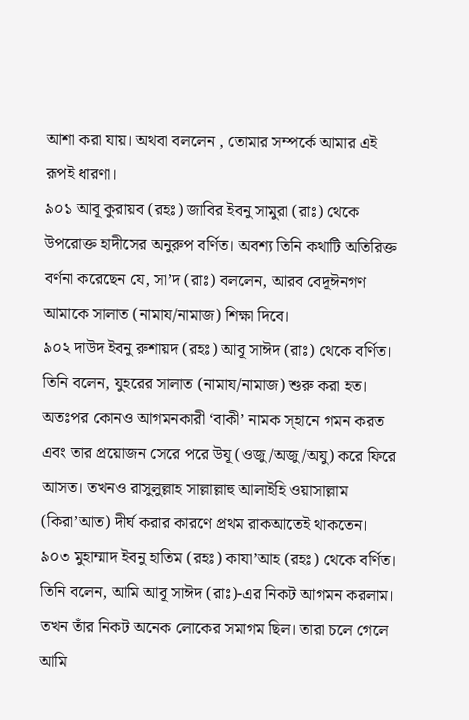আশা করা যায়। অথবা বললেন , তোমার সম্পর্কে আমার এই রূপই ধারণা।
৯০১ আবূ কুরায়ব (রহঃ) জাবির ইবনু সামুরা (রাঃ) থেকে উপরোক্ত হাদীসের অনুরুপ বর্ণিত। অবশ্য তিনি কথাটি অতিরিক্ত বর্ণনা করেছেন যে, সা’দ (রাঃ) বললেন, আরব বেদূঈনগণ আমাকে সালাত (নামায/নামাজ) শিক্ষা দিবে।
৯০২ দাউদ ইবনু রুশায়দ (রহঃ) আবূ সাঈদ (রাঃ) থেকে বর্ণিত। তিনি বলেন, যুহরের সালাত (নামায/নামাজ) শুরু করা হত। অতঃপর কোনও আগমনকারী ‘বাকী’ নামক স্হানে গমন করত এবং তার প্রয়োজন সেরে পরে উযূ (ওজু/অজু/অযু) করে ফিরে আসত। তখনও রাসুলুল্লাহ সাল্লাল্লাহু আলাইহি ওয়াসাল্লাম (কিরা’আত) দীর্ঘ করার কারণে প্রথম রাকআতেই থাকতেন।
৯০৩ মুহাম্মাদ ইবনু হাতিম (রহঃ) কাযা’আহ (রহঃ) থেকে বর্ণিত। তিনি বলেন, আমি আবূ সাঈদ (রাঃ)-এর নিকট আগমন করলাম। তখন তাঁর নিকট অনেক লোকের সমাগম ছিল। তারা চলে গেলে আমি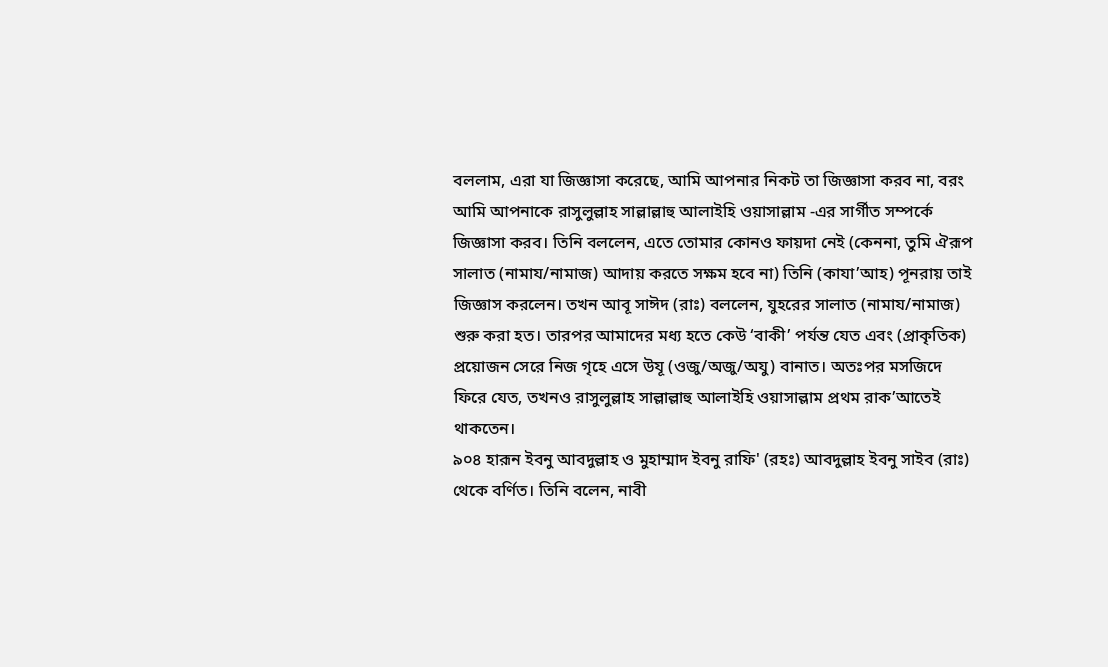বললাম, এরা যা জিজ্ঞাসা করেছে, আমি আপনার নিকট তা জিজ্ঞাসা করব না, বরং আমি আপনাকে রাসুলুল্লাহ সাল্লাল্লাহু আলাইহি ওয়াসাল্লাম -এর সার্গীত সম্পর্কে জিজ্ঞাসা করব। তিনি বললেন, এতে তোমার কোনও ফায়দা নেই (কেননা, তুমি ঐরূপ সালাত (নামায/নামাজ) আদায় করতে সক্ষম হবে না) তিনি (কাযা’আহ) পূনরায় তাই জিজ্ঞাস করলেন। তখন আবূ সাঈদ (রাঃ) বললেন, যুহরের সালাত (নামায/নামাজ) শুরু করা হত। তারপর আমাদের মধ্য হতে কেউ ‘বাকী’ পর্যন্ত যেত এবং (প্রাকৃতিক) প্রয়োজন সেরে নিজ গৃহে এসে উযূ (ওজু/অজু/অযু) বানাত। অতঃপর মসজিদে ফিরে যেত, তখনও রাসুলুল্লাহ সাল্লাল্লাহু আলাইহি ওয়াসাল্লাম প্রথম রাক’আতেই থাকতেন।
৯০৪ হারূন ইবনু আবদুল্লাহ ও মুহাম্মাদ ইবনু রাফি' (রহঃ) আবদুল্লাহ ইবনু সাইব (রাঃ) থেকে বর্ণিত। তিনি বলেন, নাবী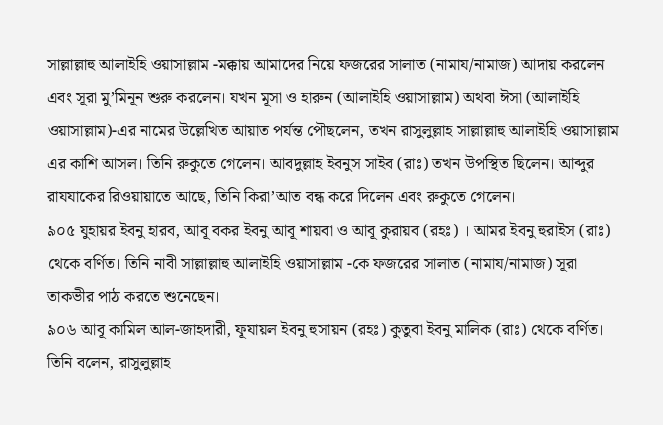সাল্লাল্লাহু আলাইহি ওয়াসাল্লাম -মক্কায় আমাদের নিয়ে ফজরের সালাত (নামায/নামাজ) আদায় করলেন এবং সূরা মু’মিনূন শুরু করলেন। যখন মূসা ও হারুন (আলাইহি ওয়াসাল্লাম) অথবা ঈসা (আলাইহি ওয়াসাল্লাম)-এর নামের উল্লেখিত আয়াত পর্যন্ত পৌছলেন, তখন রাসুলুল্লাহ সাল্লাল্লাহু আলাইহি ওয়াসাল্লাম এর কাশি আসল। তিনি রুকুতে গেলেন। আবদুল্লাহ ইবনুস সাইব (রাঃ) তখন উপস্থিত ছিলেন। আব্দুর রাযযাকের রিওয়ায়াতে আছে, তিনি কিরা’আত বন্ধ করে দিলেন এবং রুকুতে গেলেন।
৯০৫ যুহায়র ইবনু হারব, আবূ বকর ইবনু আবূ শায়বা ও আবূ কুরায়ব (রহঃ) । আমর ইবনু হুরাইস (রাঃ) থেকে বর্ণিত। তিনি নাবী সাল্লাল্লাহু আলাইহি ওয়াসাল্লাম -কে ফজরের সালাত (নামায/নামাজ) সূরা তাকভীর পাঠ করতে শুনেছেন।
৯০৬ আবূ কামিল আল-জাহদারী, ফূযায়ল ইবনু হুসায়ন (রহঃ) কুতুবা ইবনু মালিক (রাঃ) থেকে বর্ণিত। তিনি বলেন, রাসুলুল্লাহ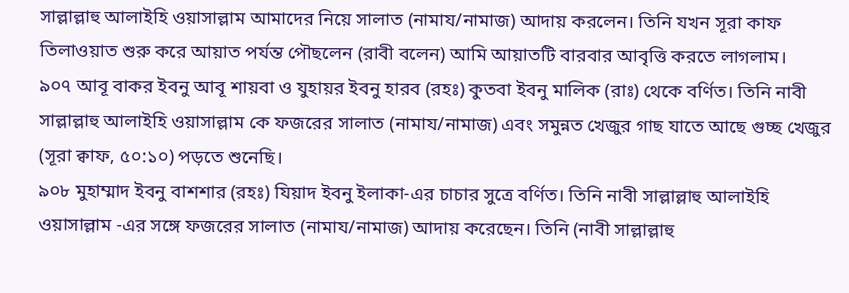সাল্লাল্লাহু আলাইহি ওয়াসাল্লাম আমাদের নিয়ে সালাত (নামায/নামাজ) আদায় করলেন। তিনি যখন সূরা কাফ তিলাওয়াত শুরু করে আয়াত পর্যন্ত পৌছলেন (রাবী বলেন) আমি আয়াতটি বারবার আবৃত্তি করতে লাগলাম।
৯০৭ আবূ বাকর ইবনু আবূ শায়বা ও যুহায়র ইবনু হারব (রহঃ) কুতবা ইবনু মালিক (রাঃ) থেকে বর্ণিত। তিনি নাবী সাল্লাল্লাহু আলাইহি ওয়াসাল্লাম কে ফজরের সালাত (নামায/নামাজ) এবং সমুন্নত খেজুর গাছ যাতে আছে গুচ্ছ খেজুর (সূরা ক্বাফ, ৫০:১০) পড়তে শুনেছি।
৯০৮ মুহাম্মাদ ইবনু বাশশার (রহঃ) যিয়াদ ইবনু ইলাকা-এর চাচার সুত্রে বর্ণিত। তিনি নাবী সাল্লাল্লাহু আলাইহি ওয়াসাল্লাম -এর সঙ্গে ফজরের সালাত (নামায/নামাজ) আদায় করেছেন। তিনি (নাবী সাল্লাল্লাহু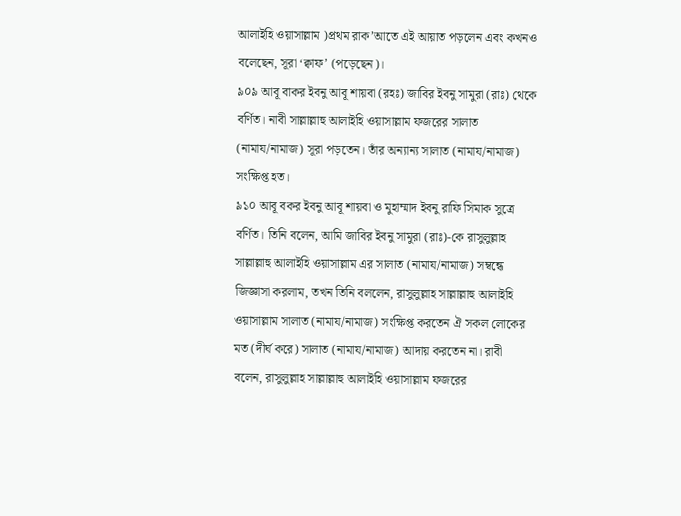আলাইহি ওয়াসাল্লাম )প্রথম রাক’আতে এই আয়াত পড়লেন এবং কখনও বলেছেন, সূরা ‘ক্বাফ’ (পড়েছেন)।
৯০৯ আবূ বাকর ইবনু আবূ শায়বা (রহঃ) জাবির ইবনু সামুরা (রাঃ) থেকে বর্ণিত। নাবী সাল্লাল্লাহু আলাইহি ওয়াসাল্লাম ফজরের সালাত (নামায/নামাজ) সূরা পড়তেন। তাঁর অন্যান্য সালাত (নামায/নামাজ) সংক্ষিপ্ত হত।
৯১০ আবূ বকর ইবনু আবূ শায়বা ও মুহাম্মাদ ইবনু রাফি সিমাক সুত্রে বর্ণিত। তিনি বলেন, আমি জাবির ইবনু সামুরা (রাঃ)-কে রাসুলুল্লাহ সাল্লাল্লাহু আলাইহি ওয়াসাল্লাম এর সালাত (নামায/নামাজ) সম্বন্ধে জিজ্ঞাসা করলাম, তখন তিনি বললেন, রাসুলুল্লাহ সাল্লাল্লাহু আলাইহি ওয়াসাল্লাম সালাত (নামায/নামাজ) সংক্ষিপ্ত করতেন ঐ সকল লোকের মত (দীর্ঘ করে) সালাত (নামায/নামাজ) আদায় করতেন না। রাবী বলেন, রাসুলুল্লাহ সাল্লাল্লাহু আলাইহি ওয়াসাল্লাম ফজরের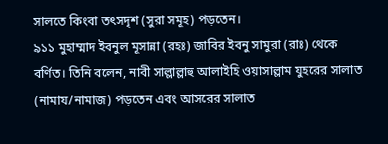সালতে কিংবা তৎসদৃশ (সুরা সমূহ) পড়তেন।
৯১১ মুহাম্মাদ ইবনুল মূসান্না (রহঃ) জাবির ইবনু সামুরা (রাঃ) থেকে বর্ণিত। তিনি বলেন, নাবী সাল্লাল্লাহু আলাইহি ওয়াসাল্লাম যুহরের সালাত (নামায/নামাজ) পড়তেন এবং আসরের সালাত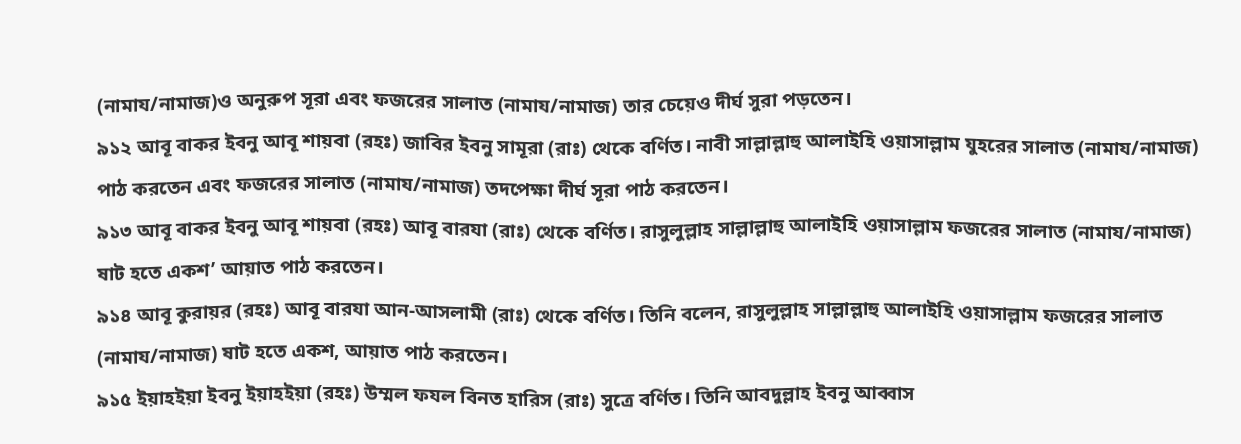(নামায/নামাজ)ও অনুরুপ সূরা এবং ফজরের সালাত (নামায/নামাজ) তার চেয়েও দীর্ঘ সুরা পড়তেন।
৯১২ আবূ বাকর ইবনু আবূ শায়বা (রহঃ) জাবির ইবনু সামূরা (রাঃ) থেকে বর্ণিত। নাবী সাল্লাল্লাহু আলাইহি ওয়াসাল্লাম যুহরের সালাত (নামায/নামাজ) পাঠ করতেন এবং ফজরের সালাত (নামায/নামাজ) তদপেক্ষা দীর্ঘ সূরা পাঠ করতেন।
৯১৩ আবূ বাকর ইবনু আবূ শায়বা (রহঃ) আবূ বারযা (রাঃ) থেকে বর্ণিত। রাসুলুল্লাহ সাল্লাল্লাহু আলাইহি ওয়াসাল্লাম ফজরের সালাত (নামায/নামাজ) ষাট হতে একশ’ আয়াত পাঠ করতেন।
৯১৪ আবূ কুরায়র (রহঃ) আবূ বারযা আন-আসলামী (রাঃ) থেকে বর্ণিত। তিনি বলেন, রাসুলুল্লাহ সাল্লাল্লাহু আলাইহি ওয়াসাল্লাম ফজরের সালাত (নামায/নামাজ) ষাট হতে একশ, আয়াত পাঠ করতেন।
৯১৫ ইয়াহইয়া ইবনু ইয়াহইয়া (রহঃ) উম্মল ফযল বিনত হারিস (রাঃ) সুত্রে বর্ণিত। তিনি আবদুল্লাহ ইবনু আব্বাস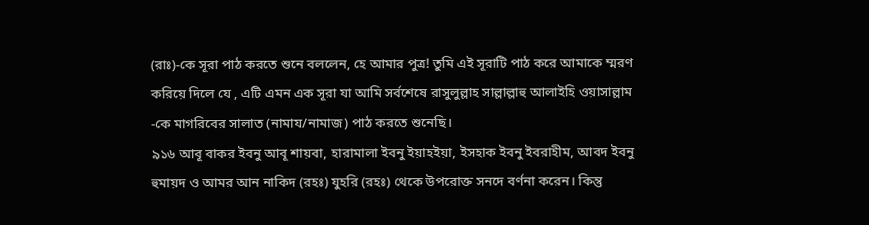(রাঃ)-কে সূরা পাঠ করতে শুনে বললেন, হে আমার পুত্র! তুমি এই সূরাটি পাঠ করে আমাকে ম্মরণ করিয়ে দিলে যে , এটি এমন এক সূরা যা আমি সর্বশেষে রাসুলুল্লাহ সাল্লাল্লাহু আলাইহি ওয়াসাল্লাম -কে মাগরিবের সালাত (নামায/নামাজ) পাঠ করতে শুনেছি।
৯১৬ আবূ বাকর ইবনু আবূ শায়বা, হারামালা ইবনু ইয়াহইয়া, ইসহাক ইবনু ইবরাহীম, আবদ ইবনু হুমায়দ ও আমর আন নাকিদ (রহঃ) যুহরি (রহঃ) থেকে উপরোক্ত সনদে বর্ণনা করেন। কিন্তু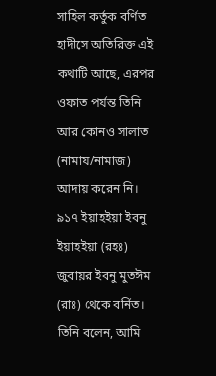সাহিল কর্তুক বর্ণিত হাদীসে অতিরিক্ত এই কথাটি আছে, এরপর ওফাত পর্যন্ত তিনি আর কোনও সালাত (নামায/নামাজ) আদায় করেন নি।
৯১৭ ইয়াহইয়া ইবনু ইয়াহইয়া (রহঃ) জুবায়র ইবনু মুতঈম (রাঃ) থেকে বর্নিত। তিনি বলেন, আমি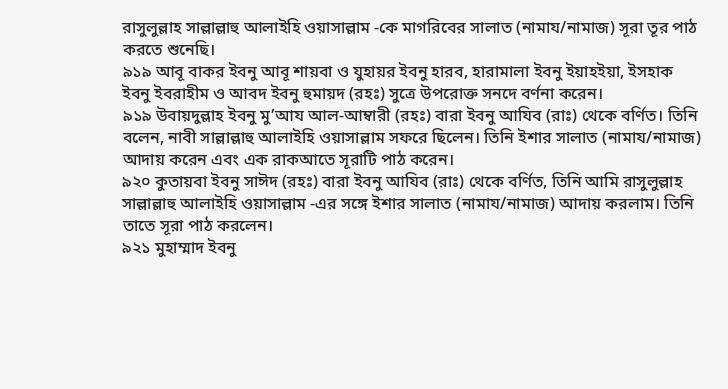রাসুলুল্লাহ সাল্লাল্লাহু আলাইহি ওয়াসাল্লাম -কে মাগরিবের সালাত (নামায/নামাজ) সূরা তূর পাঠ করতে শুনেছি।
৯১৯ আবূ বাকর ইবনু আবূ শায়বা ও যুহায়র ইবনু হারব, হারামালা ইবনু ইয়াহইয়া, ইসহাক ইবনু ইবরাহীম ও আবদ ইবনু হুমায়দ (রহঃ) সুত্রে উপরোক্ত সনদে বর্ণনা করেন।
৯১৯ উবায়দুল্লাহ ইবনু মু’আয আল-আম্বারী (রহঃ) বারা ইবনু আযিব (রাঃ) থেকে বর্ণিত। তিনি বলেন, নাবী সাল্লাল্লাহু আলাইহি ওয়াসাল্লাম সফরে ছিলেন। তিনি ইশার সালাত (নামায/নামাজ) আদায় করেন এবং এক রাকআতে সূরাটি পাঠ করেন।
৯২০ কুতায়বা ইবনু সাঈদ (রহঃ) বারা ইবনু আযিব (রাঃ) থেকে বর্ণিত, তিনি আমি রাসুলুল্লাহ সাল্লাল্লাহু আলাইহি ওয়াসাল্লাম -এর সঙ্গে ইশার সালাত (নামায/নামাজ) আদায় করলাম। তিনি তাতে সূরা পাঠ করলেন।
৯২১ মুহাম্মাদ ইবনু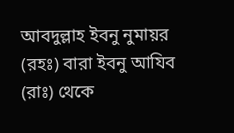আবদুল্লাহ ইবনু নুমায়র (রহঃ) বারা ইবনু আযিব (রাঃ) থেকে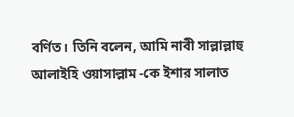বর্ণিত। তিনি বলেন, আমি নাবী সাল্লাল্লাহু আলাইহি ওয়াসাল্লাম -কে ইশার সালাত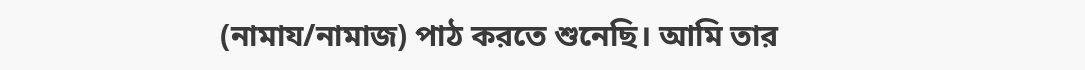(নামায/নামাজ) পাঠ করতে শুনেছি। আমি তার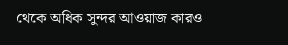থেকে অধিক সুন্দর আওয়াজ কারও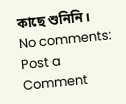কাছে শুনিনি।
No comments:
Post a Comment